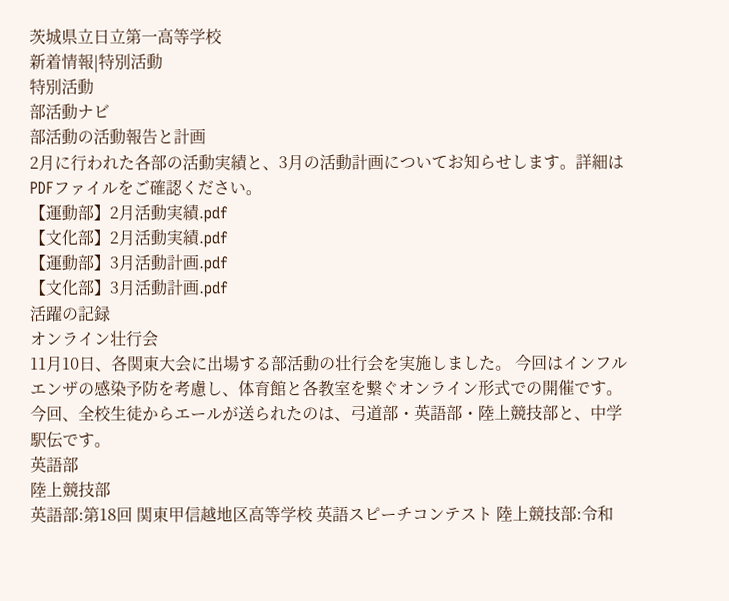茨城県立日立第一高等学校
新着情報|特別活動
特別活動
部活動ナビ
部活動の活動報告と計画
2月に行われた各部の活動実績と、3月の活動計画についてお知らせします。詳細はPDFファイルをご確認ください。
【運動部】2月活動実績.pdf
【文化部】2月活動実績.pdf
【運動部】3月活動計画.pdf
【文化部】3月活動計画.pdf
活躍の記録
オンライン壮行会
11月10日、各関東大会に出場する部活動の壮行会を実施しました。 今回はインフルエンザの感染予防を考慮し、体育館と各教室を繋ぐオンライン形式での開催です。
今回、全校生徒からエールが送られたのは、弓道部・英語部・陸上競技部と、中学駅伝です。
英語部
陸上競技部
英語部:第18回 関東甲信越地区高等学校 英語スピーチコンテスト 陸上競技部:令和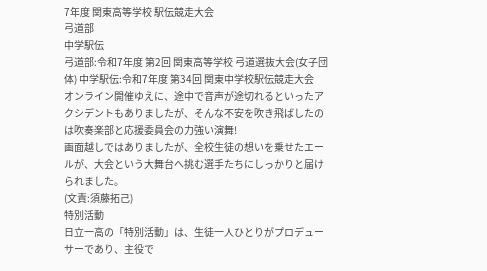7年度 関東高等学校 駅伝競走大会
弓道部
中学駅伝
弓道部:令和7年度 第2回 関東高等学校 弓道選抜大会(女子団体) 中学駅伝:令和7年度 第34回 関東中学校駅伝競走大会
オンライン開催ゆえに、途中で音声が途切れるといったアクシデントもありましたが、そんな不安を吹き飛ばしたのは吹奏楽部と応援委員会の力強い演舞!
画面越しではありましたが、全校生徒の想いを乗せたエールが、大会という大舞台へ挑む選手たちにしっかりと届けられました。
(文責:須藤拓己)
特別活動
日立一高の「特別活動」は、生徒一人ひとりがプロデューサーであり、主役で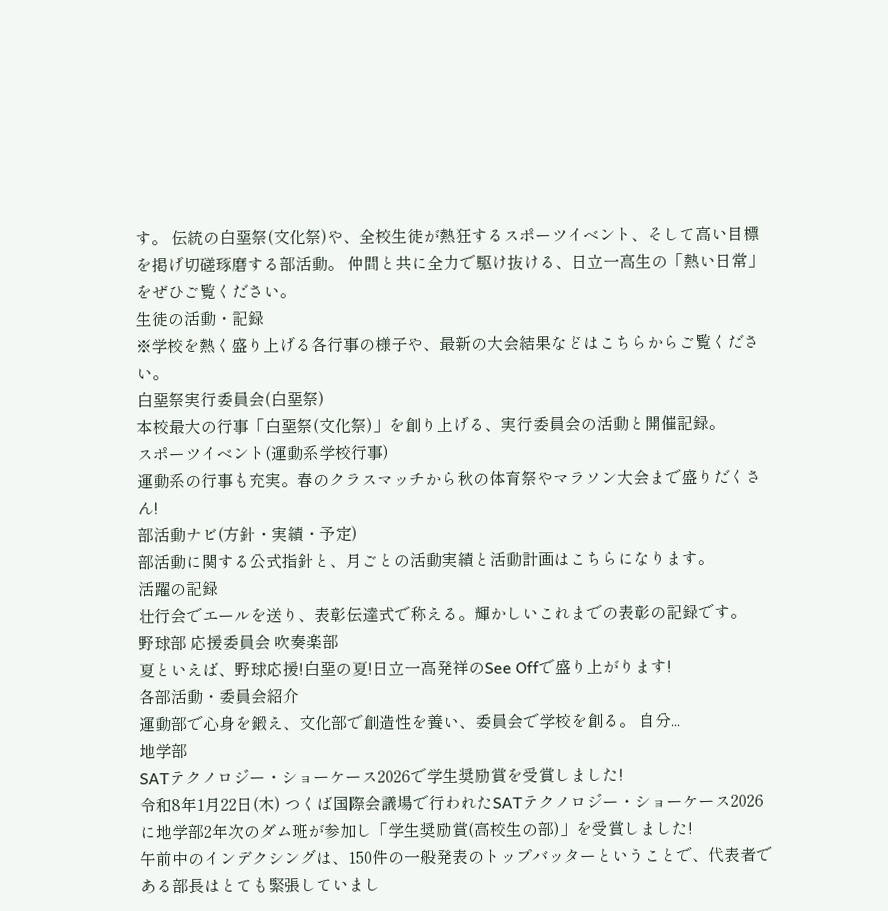す。 伝統の白堊祭(文化祭)や、全校生徒が熱狂するスポーツイベント、そして高い目標を掲げ切磋琢磨する部活動。 仲間と共に全力で駆け抜ける、日立一高生の「熱い日常」をぜひご覧ください。
生徒の活動・記録
※学校を熱く盛り上げる各行事の様子や、最新の大会結果などはこちらからご覧ください。
白堊祭実行委員会(白堊祭)
本校最大の行事「白堊祭(文化祭)」を創り上げる、実行委員会の活動と開催記録。
スポーツイベント(運動系学校行事)
運動系の行事も充実。春のクラスマッチから秋の体育祭やマラソン大会まで盛りだくさん!
部活動ナビ(方針・実績・予定)
部活動に関する公式指針と、月ごとの活動実績と活動計画はこちらになります。
活躍の記録
壮行会でエールを送り、表彰伝達式で称える。輝かしいこれまでの表彰の記録です。
野球部 応援委員会 吹奏楽部
夏といえば、野球応援!白堊の夏!日立一高発祥のSee Offで盛り上がります!
各部活動・委員会紹介
運動部で心身を鍛え、文化部で創造性を養い、委員会で学校を創る。 自分...
地学部
SATテクノロジー・ショーケース2026で学生奨励賞を受賞しました!
令和8年1月22日(木) つくば国際会議場で行われたSATテクノロジー・ショーケース2026に地学部2年次のダム班が参加し「学生奨励賞(高校生の部)」を受賞しました!
午前中のインデクシングは、150件の一般発表のトップバッターということで、代表者である部長はとても緊張していまし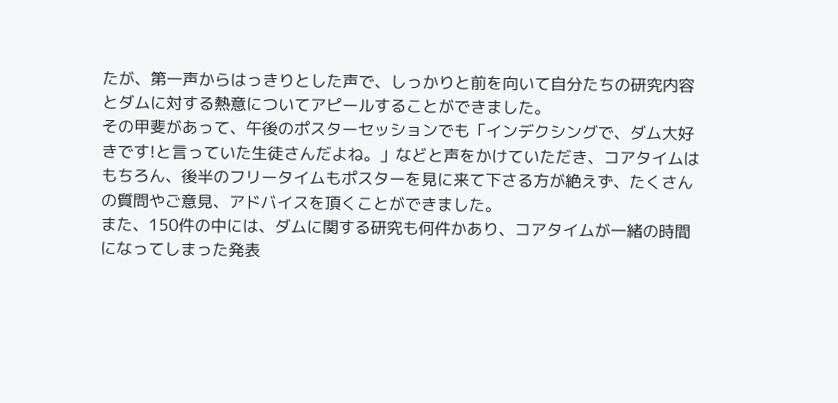たが、第一声からはっきりとした声で、しっかりと前を向いて自分たちの研究内容とダムに対する熱意についてアピールすることができました。
その甲斐があって、午後のポスターセッションでも「インデクシングで、ダム大好きです!と言っていた生徒さんだよね。」などと声をかけていただき、コアタイムはもちろん、後半のフリータイムもポスターを見に来て下さる方が絶えず、たくさんの質問やご意見、アドバイスを頂くことができました。
また、150件の中には、ダムに関する研究も何件かあり、コアタイムが一緒の時間になってしまった発表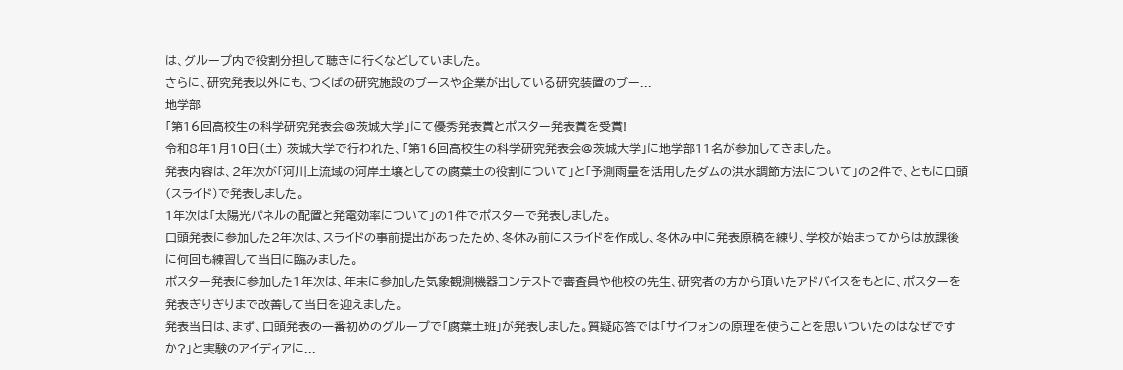は、グループ内で役割分担して聴きに行くなどしていました。
さらに、研究発表以外にも、つくばの研究施設のブースや企業が出している研究装置のブー...
地学部
「第16回高校生の科学研究発表会@茨城大学」にて優秀発表賞とポスター発表賞を受賞!
令和8年1月10日(土) 茨城大学で行われた、「第16回高校生の科学研究発表会@茨城大学」に地学部11名が参加してきました。
発表内容は、2年次が「河川上流域の河岸土壌としての腐葉土の役割について」と「予測雨量を活用したダムの洪水調節方法について」の2件で、ともに口頭(スライド)で発表しました。
1年次は「太陽光パネルの配置と発電効率について」の1件でポスターで発表しました。
口頭発表に参加した2年次は、スライドの事前提出があったため、冬休み前にスライドを作成し、冬休み中に発表原稿を練り、学校が始まってからは放課後に何回も練習して当日に臨みました。
ポスター発表に参加した1年次は、年末に参加した気象観測機器コンテストで審査員や他校の先生、研究者の方から頂いたアドバイスをもとに、ポスターを発表ぎりぎりまで改善して当日を迎えました。
発表当日は、まず、口頭発表の一番初めのグループで「腐葉土班」が発表しました。質疑応答では「サイフォンの原理を使うことを思いついたのはなぜですか?」と実験のアイディアに...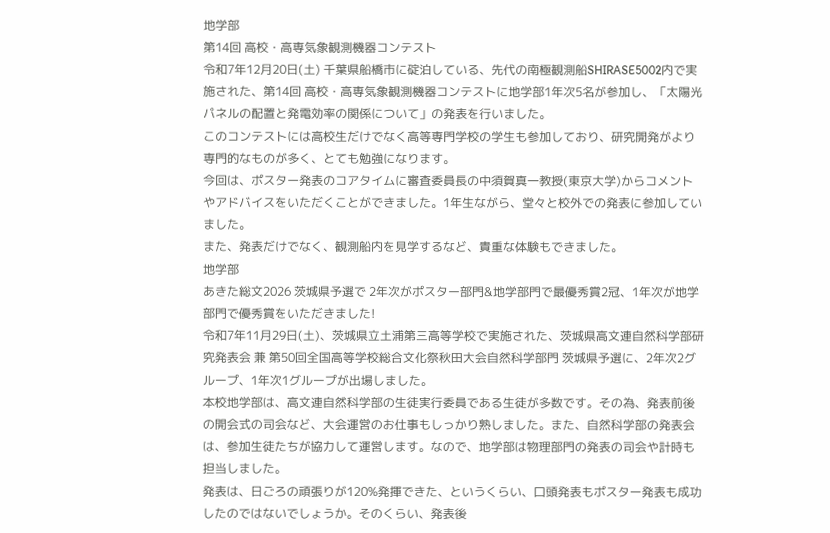地学部
第14回 高校・高専気象観測機器コンテスト
令和7年12月20日(土) 千葉県船橋市に碇泊している、先代の南極観測船SHIRASE5002内で実施された、第14回 高校・高専気象観測機器コンテストに地学部1年次5名が参加し、「太陽光パネルの配置と発電効率の関係について」の発表を行いました。
このコンテストには高校生だけでなく高等専門学校の学生も参加しており、研究開発がより専門的なものが多く、とても勉強になります。
今回は、ポスター発表のコアタイムに審査委員長の中須賀真一教授(東京大学)からコメントやアドバイスをいただくことができました。1年生ながら、堂々と校外での発表に参加していました。
また、発表だけでなく、観測船内を見学するなど、貴重な体験もできました。
地学部
あきた総文2026 茨城県予選で 2年次がポスター部門&地学部門で最優秀賞2冠、1年次が地学部門で優秀賞をいただきました!
令和7年11月29日(土)、茨城県立土浦第三高等学校で実施された、茨城県高文連自然科学部研究発表会 兼 第50回全国高等学校総合文化祭秋田大会自然科学部門 茨城県予選に、2年次2グループ、1年次1グループが出場しました。
本校地学部は、高文連自然科学部の生徒実行委員である生徒が多数です。その為、発表前後の開会式の司会など、大会運営のお仕事もしっかり熟しました。また、自然科学部の発表会は、参加生徒たちが協力して運営します。なので、地学部は物理部門の発表の司会や計時も担当しました。
発表は、日ごろの頑張りが120%発揮できた、というくらい、口頭発表もポスター発表も成功したのではないでしょうか。そのくらい、発表後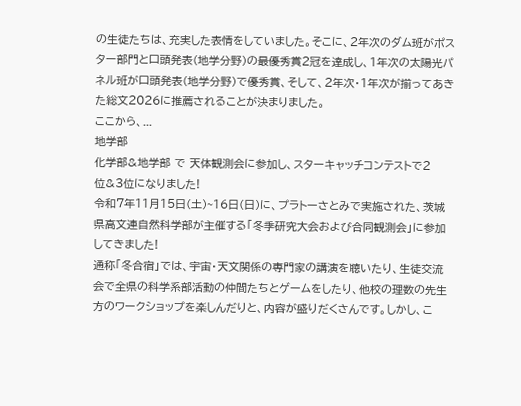の生徒たちは、充実した表情をしていました。そこに、2年次のダム班がポスター部門と口頭発表(地学分野)の最優秀賞2冠を達成し、1年次の太陽光パネル班が口頭発表(地学分野)で優秀賞、そして、2年次・1年次が揃ってあきた総文2026に推薦されることが決まりました。
ここから、...
地学部
化学部&地学部 で 天体観測会に参加し、スターキャッチコンテストで2位&3位になりました!
令和7年11月15日(土)~16日(日)に、プラトーさとみで実施された、茨城県高文連自然科学部が主催する「冬季研究大会および合同観測会」に参加してきました!
通称「冬合宿」では、宇宙・天文関係の専門家の講演を聴いたり、生徒交流会で全県の科学系部活動の仲間たちとゲームをしたり、他校の理数の先生方のワークショップを楽しんだりと、内容が盛りだくさんです。しかし、こ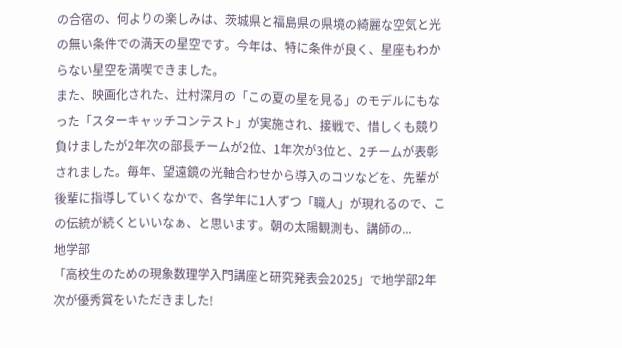の合宿の、何よりの楽しみは、茨城県と福島県の県境の綺麗な空気と光の無い条件での満天の星空です。今年は、特に条件が良く、星座もわからない星空を満喫できました。
また、映画化された、辻村深月の「この夏の星を見る」のモデルにもなった「スターキャッチコンテスト」が実施され、接戦で、惜しくも競り負けましたが2年次の部長チームが2位、1年次が3位と、2チームが表彰されました。毎年、望遠鏡の光軸合わせから導入のコツなどを、先輩が後輩に指導していくなかで、各学年に1人ずつ「職人」が現れるので、この伝統が続くといいなぁ、と思います。朝の太陽観測も、講師の...
地学部
「高校生のための現象数理学入門講座と研究発表会2025」で地学部2年次が優秀賞をいただきました!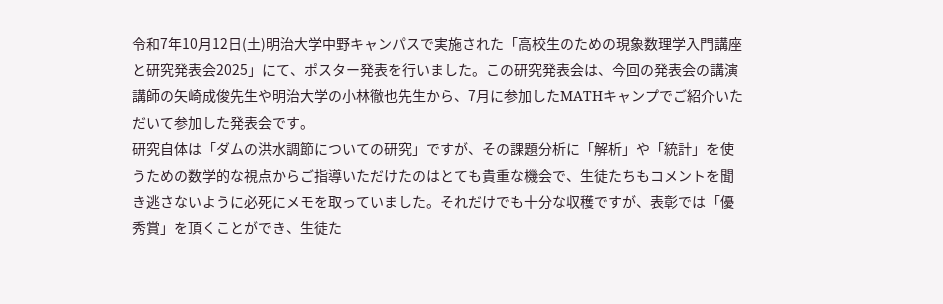令和7年10月12日(土)明治大学中野キャンパスで実施された「高校生のための現象数理学入門講座と研究発表会2025」にて、ポスター発表を行いました。この研究発表会は、今回の発表会の講演講師の矢崎成俊先生や明治大学の小林徹也先生から、7月に参加したMATHキャンプでご紹介いただいて参加した発表会です。
研究自体は「ダムの洪水調節についての研究」ですが、その課題分析に「解析」や「統計」を使うための数学的な視点からご指導いただけたのはとても貴重な機会で、生徒たちもコメントを聞き逃さないように必死にメモを取っていました。それだけでも十分な収穫ですが、表彰では「優秀賞」を頂くことができ、生徒た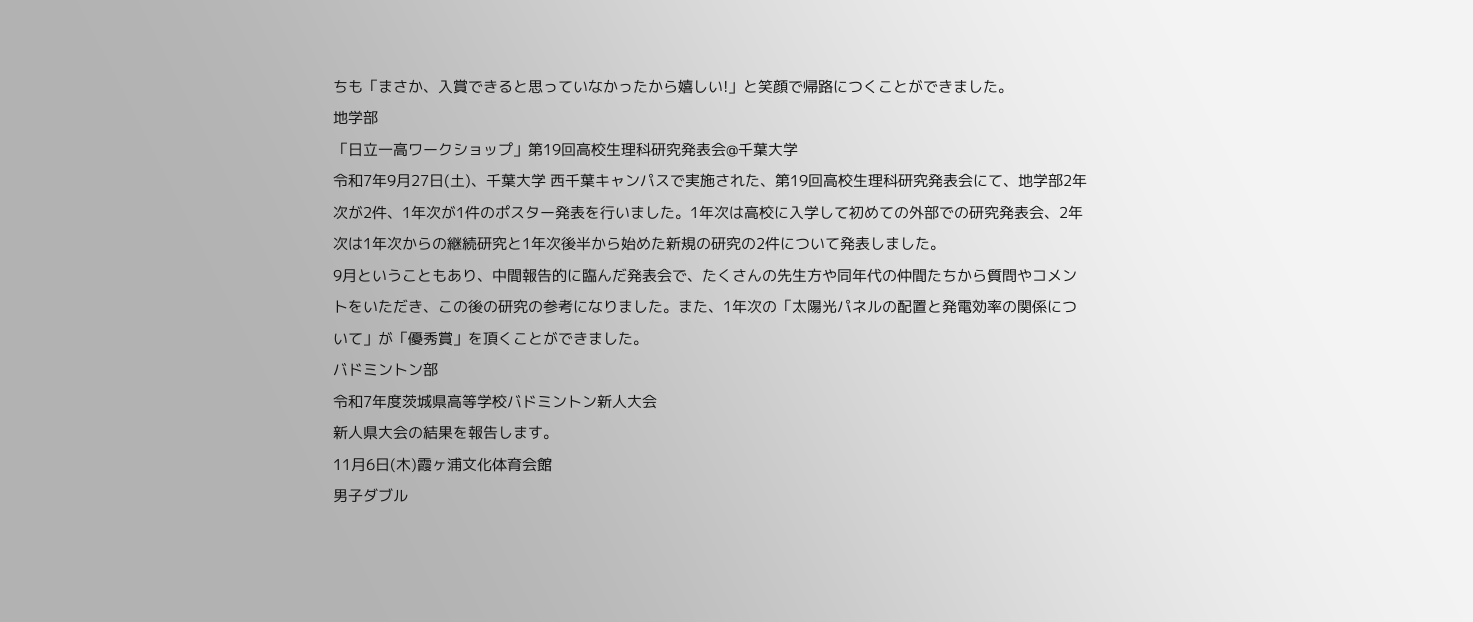ちも「まさか、入賞できると思っていなかったから嬉しい!」と笑顔で帰路につくことができました。
地学部
「日立一高ワークショップ」第19回高校生理科研究発表会@千葉大学
令和7年9月27日(土)、千葉大学 西千葉キャンパスで実施された、第19回高校生理科研究発表会にて、地学部2年次が2件、1年次が1件のポスター発表を行いました。1年次は高校に入学して初めての外部での研究発表会、2年次は1年次からの継続研究と1年次後半から始めた新規の研究の2件について発表しました。
9月ということもあり、中間報告的に臨んだ発表会で、たくさんの先生方や同年代の仲間たちから質問やコメントをいただき、この後の研究の参考になりました。また、1年次の「太陽光パネルの配置と発電効率の関係について」が「優秀賞」を頂くことができました。
バドミントン部
令和7年度茨城県高等学校バドミントン新人大会
新人県大会の結果を報告します。
11月6日(木)霞ヶ浦文化体育会館
男子ダブル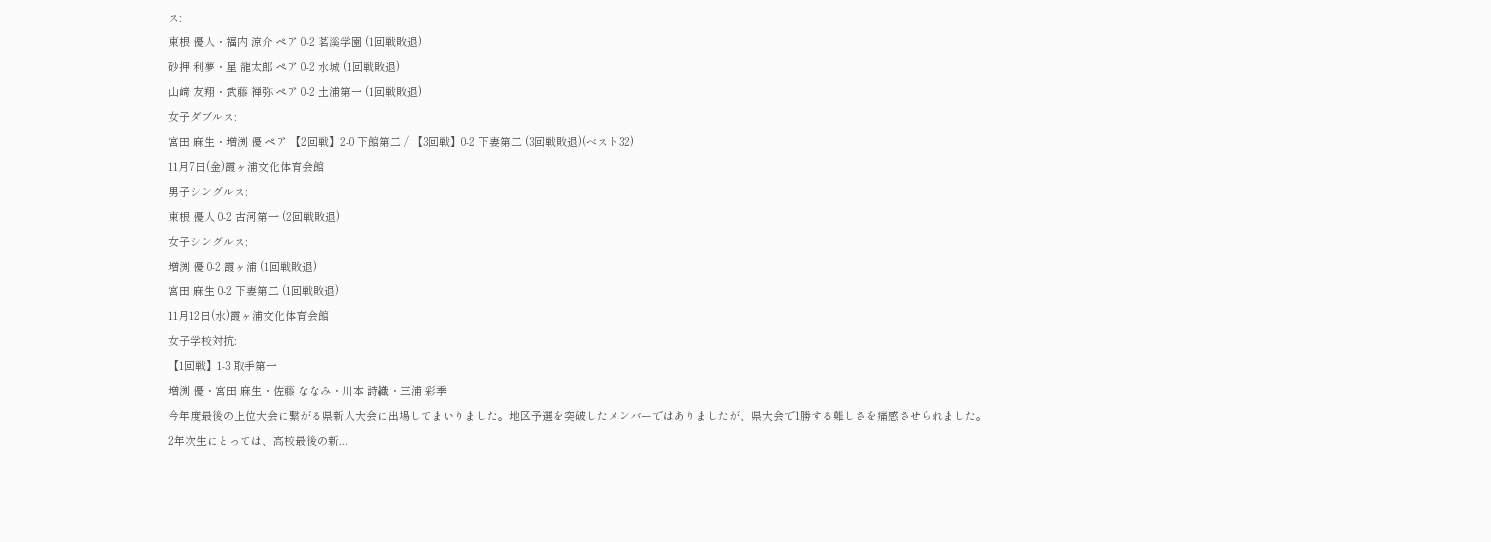ス:
東根 優人・福内 涼介 ペア 0-2 茗溪学園 (1回戦敗退)
砂押 利夢・星 龍太郎 ペア 0-2 水城 (1回戦敗退)
山﨑 友翔・武藤 禅弥 ペア 0-2 土浦第一 (1回戦敗退)
女子ダブルス:
宮田 麻生・増渕 優 ペア 【2回戦】2-0 下館第二 / 【3回戦】0-2 下妻第二 (3回戦敗退)(ベスト32)
11月7日(金)霞ヶ浦文化体育会館
男子シングルス:
東根 優人 0-2 古河第一 (2回戦敗退)
女子シングルス:
増渕 優 0-2 霞ヶ浦 (1回戦敗退)
宮田 麻生 0-2 下妻第二 (1回戦敗退)
11月12日(水)霞ヶ浦文化体育会館
女子学校対抗:
【1回戦】1-3 取手第一
増渕 優・宮田 麻生・佐藤 ななみ・川本 詩織・三浦 彩季
今年度最後の上位大会に繋がる県新人大会に出場してまいりました。地区予選を突破したメンバーではありましたが、県大会で1勝する難しさを痛感させられました。
2年次生にとっては、高校最後の新...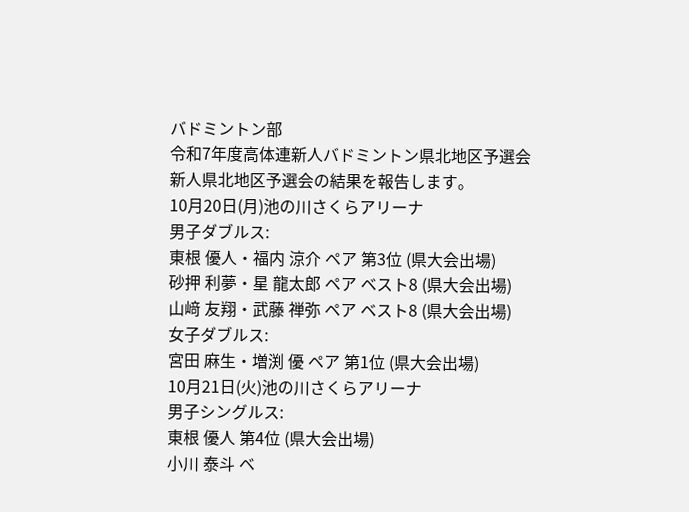バドミントン部
令和7年度高体連新人バドミントン県北地区予選会
新人県北地区予選会の結果を報告します。
10月20日(月)池の川さくらアリーナ
男子ダブルス:
東根 優人・福内 涼介 ペア 第3位 (県大会出場)
砂押 利夢・星 龍太郎 ペア ベスト8 (県大会出場)
山﨑 友翔・武藤 禅弥 ペア ベスト8 (県大会出場)
女子ダブルス:
宮田 麻生・増渕 優 ペア 第1位 (県大会出場)
10月21日(火)池の川さくらアリーナ
男子シングルス:
東根 優人 第4位 (県大会出場)
小川 泰斗 ベ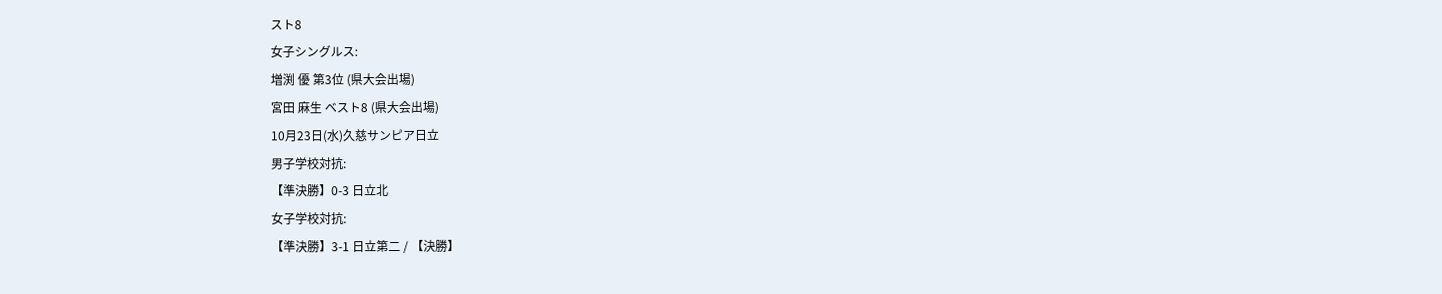スト8
女子シングルス:
増渕 優 第3位 (県大会出場)
宮田 麻生 ベスト8 (県大会出場)
10月23日(水)久慈サンピア日立
男子学校対抗:
【準決勝】0-3 日立北
女子学校対抗:
【準決勝】3-1 日立第二 / 【決勝】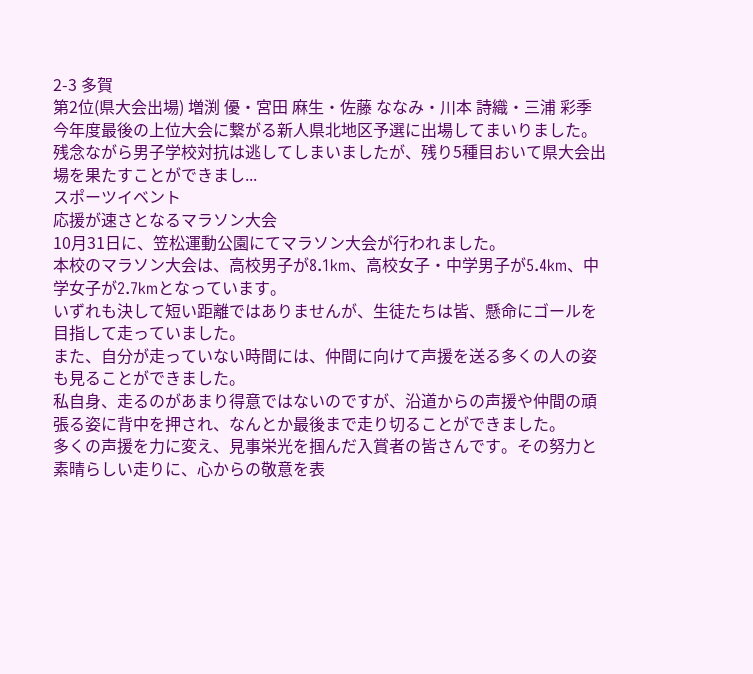2-3 多賀
第2位(県大会出場) 増渕 優・宮田 麻生・佐藤 ななみ・川本 詩織・三浦 彩季
今年度最後の上位大会に繋がる新人県北地区予選に出場してまいりました。残念ながら男子学校対抗は逃してしまいましたが、残り5種目おいて県大会出場を果たすことができまし...
スポーツイベント
応援が速さとなるマラソン大会
10月31日に、笠松運動公園にてマラソン大会が行われました。
本校のマラソン大会は、高校男子が8.1km、高校女子・中学男子が5.4km、中学女子が2.7kmとなっています。
いずれも決して短い距離ではありませんが、生徒たちは皆、懸命にゴールを目指して走っていました。
また、自分が走っていない時間には、仲間に向けて声援を送る多くの人の姿も見ることができました。
私自身、走るのがあまり得意ではないのですが、沿道からの声援や仲間の頑張る姿に背中を押され、なんとか最後まで走り切ることができました。
多くの声援を力に変え、見事栄光を掴んだ入賞者の皆さんです。その努力と素晴らしい走りに、心からの敬意を表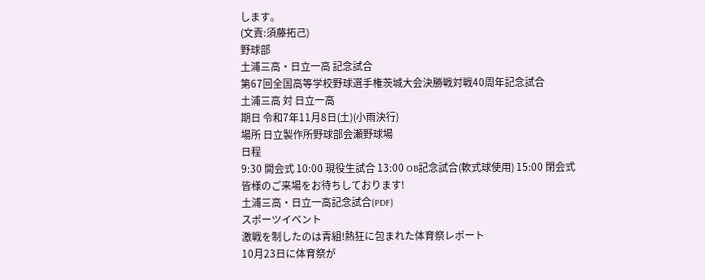します。
(文責:須藤拓己)
野球部
土浦三高・日立一高 記念試合
第67回全国高等学校野球選手権茨城大会決勝戦対戦40周年記念試合
土浦三高 対 日立一高
期日 令和7年11月8日(土)(小雨決行)
場所 日立製作所野球部会瀬野球場
日程
9:30 開会式 10:00 現役生試合 13:00 OB記念試合(軟式球使用) 15:00 閉会式
皆様のご来場をお待ちしております!
土浦三高・日立一高記念試合(PDF)
スポーツイベント
激戦を制したのは青組!熱狂に包まれた体育祭レポート
10月23日に体育祭が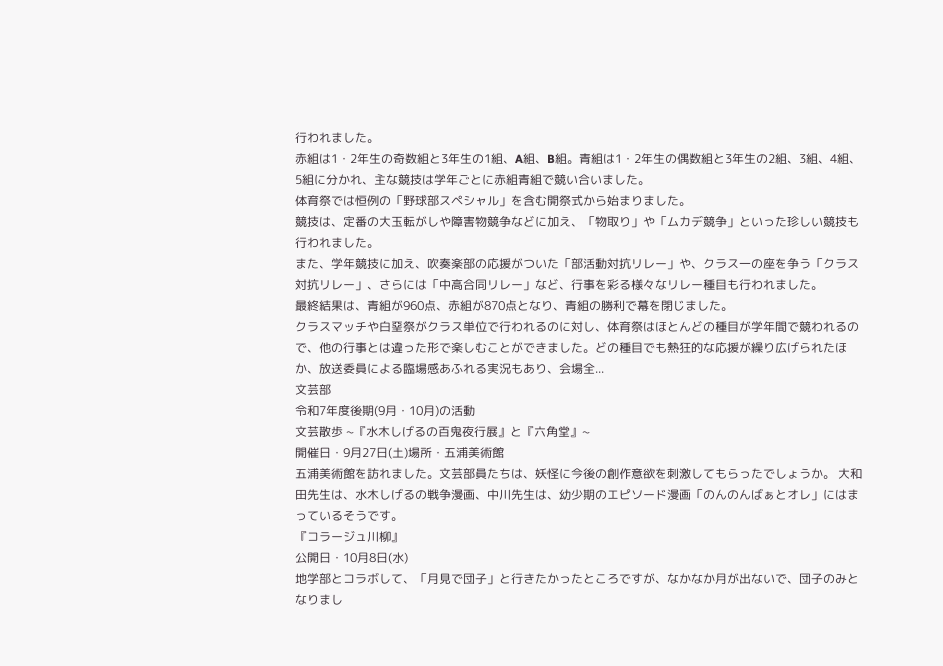行われました。
赤組は1・2年生の奇数組と3年生の1組、A組、B組。青組は1・2年生の偶数組と3年生の2組、3組、4組、5組に分かれ、主な競技は学年ごとに赤組青組で競い合いました。
体育祭では恒例の「野球部スペシャル」を含む開祭式から始まりました。
競技は、定番の大玉転がしや障害物競争などに加え、「物取り」や「ムカデ競争」といった珍しい競技も行われました。
また、学年競技に加え、吹奏楽部の応援がついた「部活動対抗リレー」や、クラス一の座を争う「クラス対抗リレー」、さらには「中高合同リレー」など、行事を彩る様々なリレー種目も行われました。
最終結果は、青組が960点、赤組が870点となり、青組の勝利で幕を閉じました。
クラスマッチや白堊祭がクラス単位で行われるのに対し、体育祭はほとんどの種目が学年間で競われるので、他の行事とは違った形で楽しむことができました。どの種目でも熱狂的な応援が繰り広げられたほか、放送委員による臨場感あふれる実況もあり、会場全...
文芸部
令和7年度後期(9月・10月)の活動
文芸散歩 ~『水木しげるの百鬼夜行展』と『六角堂』~
開催日・9月27日(土)場所・五浦美術館
五浦美術館を訪れました。文芸部員たちは、妖怪に今後の創作意欲を刺激してもらったでしょうか。 大和田先生は、水木しげるの戦争漫画、中川先生は、幼少期のエピソード漫画「のんのんばぁとオレ」にはまっているそうです。
『コラージュ川柳』
公開日・10月8日(水)
地学部とコラボして、「月見で団子」と行きたかったところですが、なかなか月が出ないで、団子のみとなりまし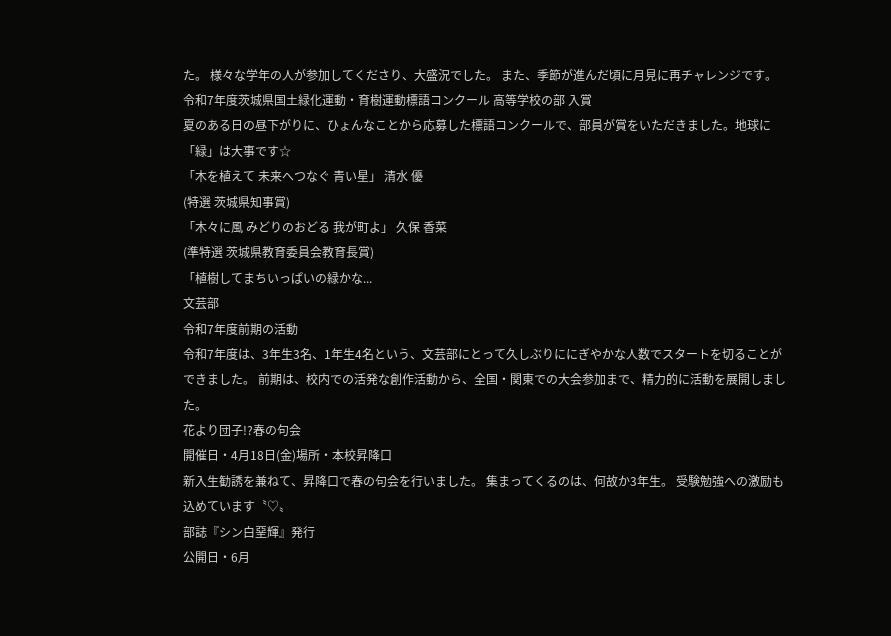た。 様々な学年の人が参加してくださり、大盛況でした。 また、季節が進んだ頃に月見に再チャレンジです。
令和7年度茨城県国土緑化運動・育樹運動標語コンクール 高等学校の部 入賞
夏のある日の昼下がりに、ひょんなことから応募した標語コンクールで、部員が賞をいただきました。地球に「緑」は大事です☆
「木を植えて 未来へつなぐ 青い星」 清水 優
(特選 茨城県知事賞)
「木々に風 みどりのおどる 我が町よ」 久保 香菜
(準特選 茨城県教育委員会教育長賞)
「植樹してまちいっぱいの緑かな...
文芸部
令和7年度前期の活動
令和7年度は、3年生3名、1年生4名という、文芸部にとって久しぶりににぎやかな人数でスタートを切ることができました。 前期は、校内での活発な創作活動から、全国・関東での大会参加まで、精力的に活動を展開しました。
花より団子!?春の句会
開催日・4月18日(金)場所・本校昇降口
新入生勧誘を兼ねて、昇降口で春の句会を行いました。 集まってくるのは、何故か3年生。 受験勉強への激励も込めています〝♡〟
部誌『シン白堊輝』発行
公開日・6月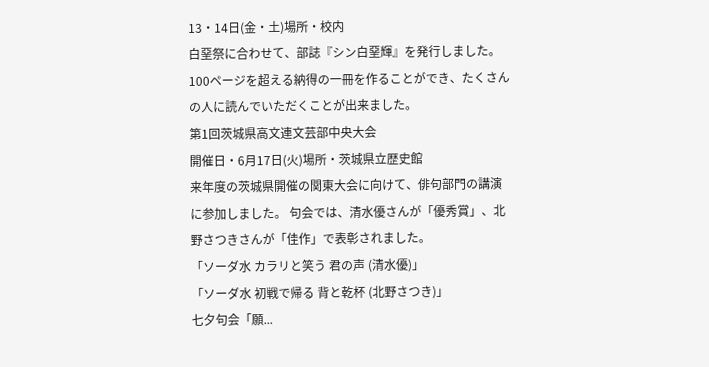13・14日(金・土)場所・校内
白堊祭に合わせて、部誌『シン白堊輝』を発行しました。 100ページを超える納得の一冊を作ることができ、たくさんの人に読んでいただくことが出来ました。
第1回茨城県高文連文芸部中央大会
開催日・6月17日(火)場所・茨城県立歴史館
来年度の茨城県開催の関東大会に向けて、俳句部門の講演に参加しました。 句会では、清水優さんが「優秀賞」、北野さつきさんが「佳作」で表彰されました。
「ソーダ水 カラリと笑う 君の声 (清水優)」
「ソーダ水 初戦で帰る 背と乾杯 (北野さつき)」
七夕句会「願...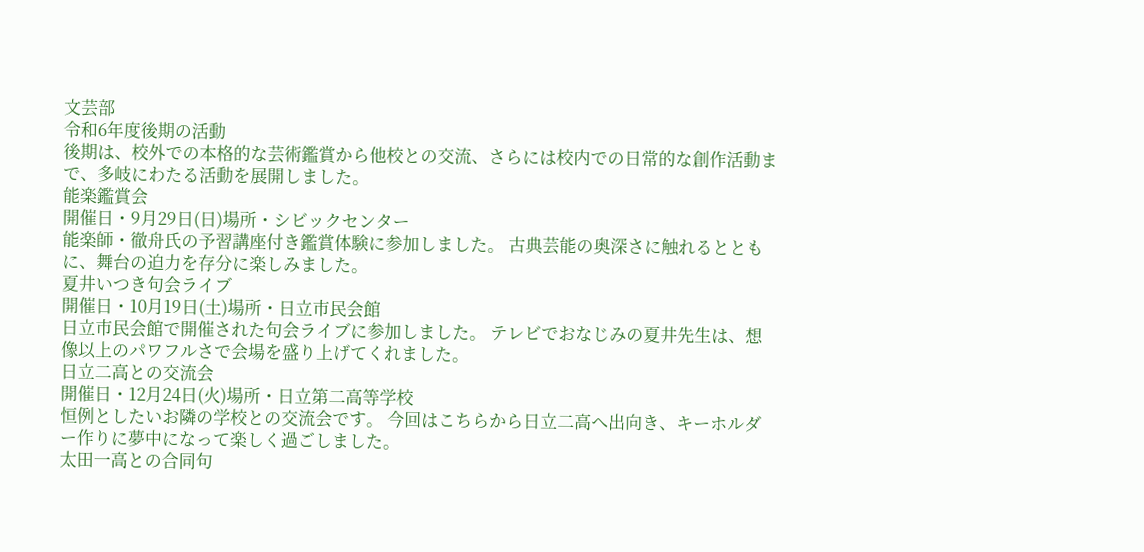文芸部
令和6年度後期の活動
後期は、校外での本格的な芸術鑑賞から他校との交流、さらには校内での日常的な創作活動まで、多岐にわたる活動を展開しました。
能楽鑑賞会
開催日・9月29日(日)場所・シビックセンター
能楽師・徹舟氏の予習講座付き鑑賞体験に参加しました。 古典芸能の奥深さに触れるとともに、舞台の迫力を存分に楽しみました。
夏井いつき句会ライブ
開催日・10月19日(土)場所・日立市民会館
日立市民会館で開催された句会ライブに参加しました。 テレビでおなじみの夏井先生は、想像以上のパワフルさで会場を盛り上げてくれました。
日立二高との交流会
開催日・12月24日(火)場所・日立第二高等学校
恒例としたいお隣の学校との交流会です。 今回はこちらから日立二高へ出向き、キーホルダー作りに夢中になって楽しく過ごしました。
太田一高との合同句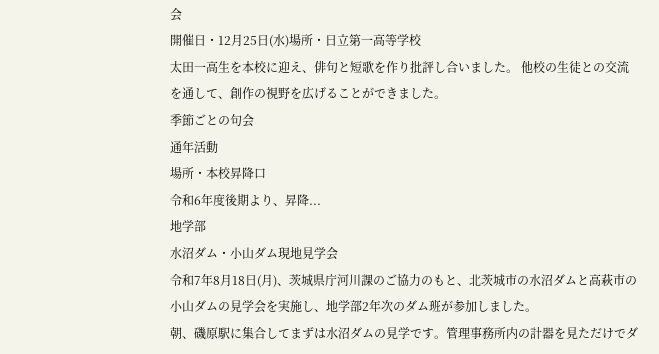会
開催日・12月25日(水)場所・日立第一高等学校
太田一高生を本校に迎え、俳句と短歌を作り批評し合いました。 他校の生徒との交流を通して、創作の視野を広げることができました。
季節ごとの句会
通年活動
場所・本校昇降口
令和6年度後期より、昇降...
地学部
水沼ダム・小山ダム現地見学会
令和7年8月18日(月)、茨城県庁河川課のご協力のもと、北茨城市の水沼ダムと高萩市の小山ダムの見学会を実施し、地学部2年次のダム班が参加しました。
朝、磯原駅に集合してまずは水沼ダムの見学です。管理事務所内の計器を見ただけでダ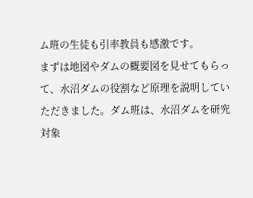ム班の生徒も引率教員も感激です。
まずは地図やダムの概要図を見せてもらって、水沼ダムの役割など原理を説明していただきました。ダム班は、水沼ダムを研究対象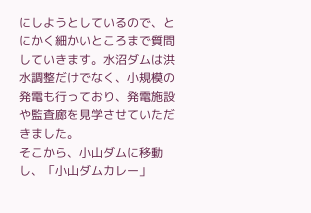にしようとしているので、とにかく細かいところまで質問していきます。水沼ダムは洪水調整だけでなく、小規模の発電も行っており、発電施設や監査廊を見学させていただきました。
そこから、小山ダムに移動し、「小山ダムカレー」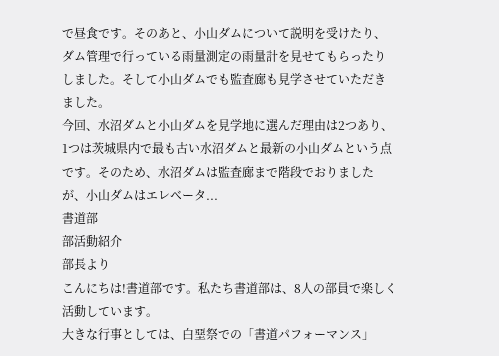で昼食です。そのあと、小山ダムについて説明を受けたり、ダム管理で行っている雨量測定の雨量計を見せてもらったりしました。そして小山ダムでも監査廊も見学させていただきました。
今回、水沼ダムと小山ダムを見学地に選んだ理由は2つあり、1つは茨城県内で最も古い水沼ダムと最新の小山ダムという点です。そのため、水沼ダムは監査廊まで階段でおりましたが、小山ダムはエレベータ...
書道部
部活動紹介
部長より
こんにちは!書道部です。私たち書道部は、8人の部員で楽しく活動しています。
大きな行事としては、白堊祭での「書道パフォーマンス」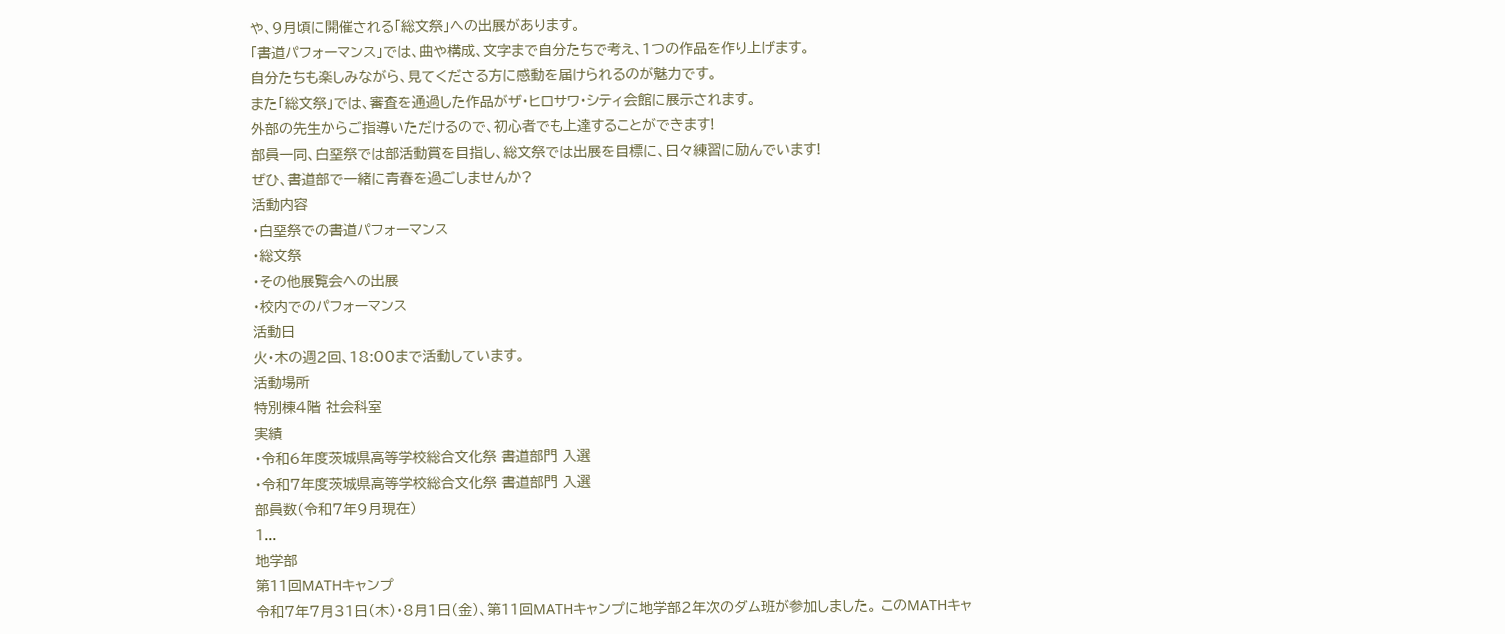や、9月頃に開催される「総文祭」への出展があります。
「書道パフォーマンス」では、曲や構成、文字まで自分たちで考え、1つの作品を作り上げます。
自分たちも楽しみながら、見てくださる方に感動を届けられるのが魅力です。
また「総文祭」では、審査を通過した作品がザ・ヒロサワ・シティ会館に展示されます。
外部の先生からご指導いただけるので、初心者でも上達することができます!
部員一同、白堊祭では部活動賞を目指し、総文祭では出展を目標に、日々練習に励んでいます!
ぜひ、書道部で一緒に青春を過ごしませんか?
活動内容
・白堊祭での書道パフォーマンス
・総文祭
・その他展覧会への出展
・校内でのパフォーマンス
活動日
火・木の週2回、18:00まで活動しています。
活動場所
特別棟4階 社会科室
実績
・令和6年度茨城県高等学校総合文化祭 書道部門 入選
・令和7年度茨城県高等学校総合文化祭 書道部門 入選
部員数(令和7年9月現在)
1...
地学部
第11回MATHキャンプ
令和7年7月31日(木)・8月1日(金)、第11回MATHキャンプに地学部2年次のダム班が参加しました。 このMATHキャ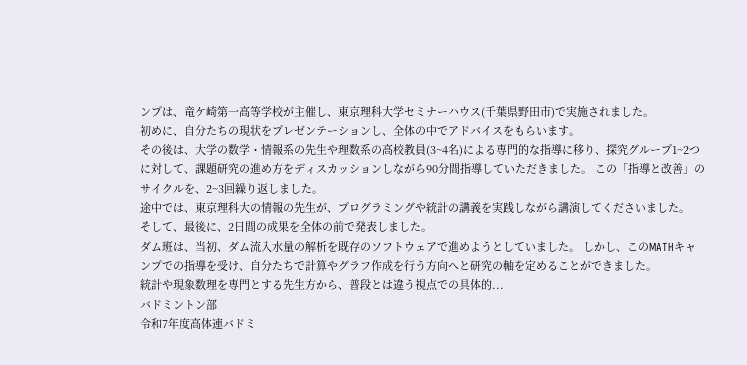ンプは、竜ケ崎第一高等学校が主催し、東京理科大学セミナーハウス(千葉県野田市)で実施されました。
初めに、自分たちの現状をプレゼンテーションし、全体の中でアドバイスをもらいます。
その後は、大学の数学・情報系の先生や理数系の高校教員(3~4名)による専門的な指導に移り、探究グループ1~2つに対して、課題研究の進め方をディスカッションしながら90分間指導していただきました。 この「指導と改善」のサイクルを、2~3回繰り返しました。
途中では、東京理科大の情報の先生が、プログラミングや統計の講義を実践しながら講演してくださいました。
そして、最後に、2日間の成果を全体の前で発表しました。
ダム班は、当初、ダム流入水量の解析を既存のソフトウェアで進めようとしていました。 しかし、このMATHキャンプでの指導を受け、自分たちで計算やグラフ作成を行う方向へと研究の軸を定めることができました。
統計や現象数理を専門とする先生方から、普段とは違う視点での具体的...
バドミントン部
令和7年度高体連バドミ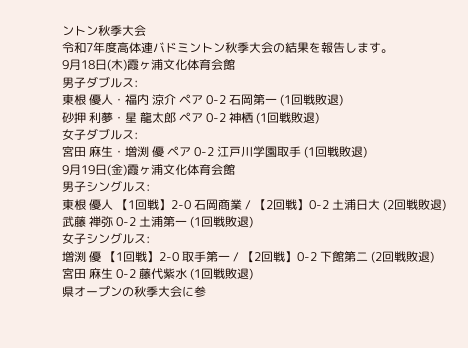ントン秋季大会
令和7年度高体連バドミントン秋季大会の結果を報告します。
9月18日(木)霞ヶ浦文化体育会館
男子ダブルス:
東根 優人・福内 涼介 ペア 0-2 石岡第一 (1回戦敗退)
砂押 利夢・星 龍太郎 ペア 0-2 神栖 (1回戦敗退)
女子ダブルス:
宮田 麻生・増渕 優 ペア 0-2 江戸川学園取手 (1回戦敗退)
9月19日(金)霞ヶ浦文化体育会館
男子シングルス:
東根 優人 【1回戦】2-0 石岡商業 / 【2回戦】0-2 土浦日大 (2回戦敗退)
武藤 禅弥 0-2 土浦第一 (1回戦敗退)
女子シングルス:
増渕 優 【1回戦】2-0 取手第一 / 【2回戦】0-2 下館第二 (2回戦敗退)
宮田 麻生 0-2 藤代紫水 (1回戦敗退)
県オープンの秋季大会に参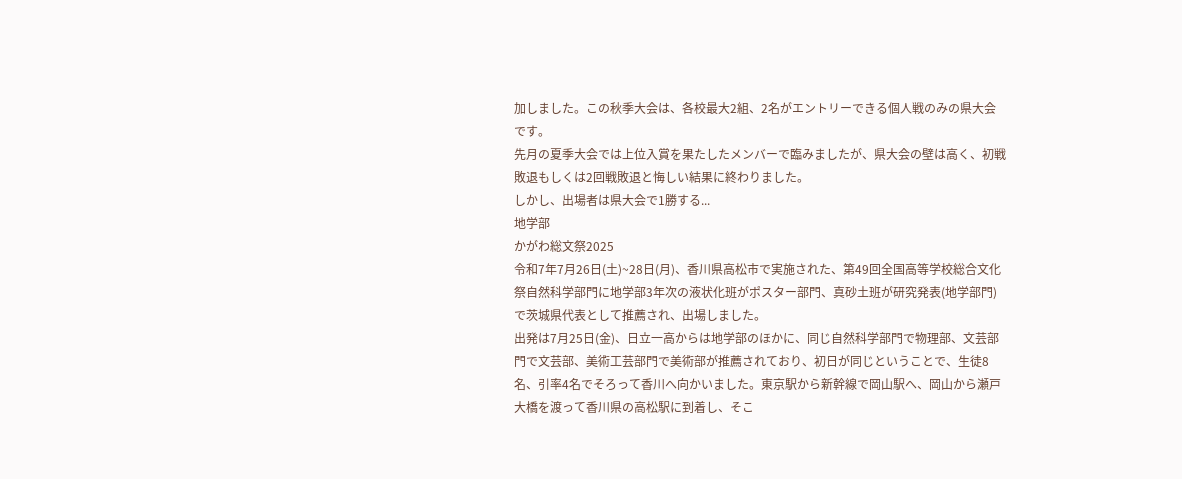加しました。この秋季大会は、各校最大2組、2名がエントリーできる個人戦のみの県大会です。
先月の夏季大会では上位入賞を果たしたメンバーで臨みましたが、県大会の壁は高く、初戦敗退もしくは2回戦敗退と悔しい結果に終わりました。
しかし、出場者は県大会で1勝する...
地学部
かがわ総文祭2025
令和7年7月26日(土)~28日(月)、香川県高松市で実施された、第49回全国高等学校総合文化祭自然科学部門に地学部3年次の液状化班がポスター部門、真砂土班が研究発表(地学部門)で茨城県代表として推薦され、出場しました。
出発は7月25日(金)、日立一高からは地学部のほかに、同じ自然科学部門で物理部、文芸部門で文芸部、美術工芸部門で美術部が推薦されており、初日が同じということで、生徒8名、引率4名でそろって香川へ向かいました。東京駅から新幹線で岡山駅へ、岡山から瀬戸大橋を渡って香川県の高松駅に到着し、そこ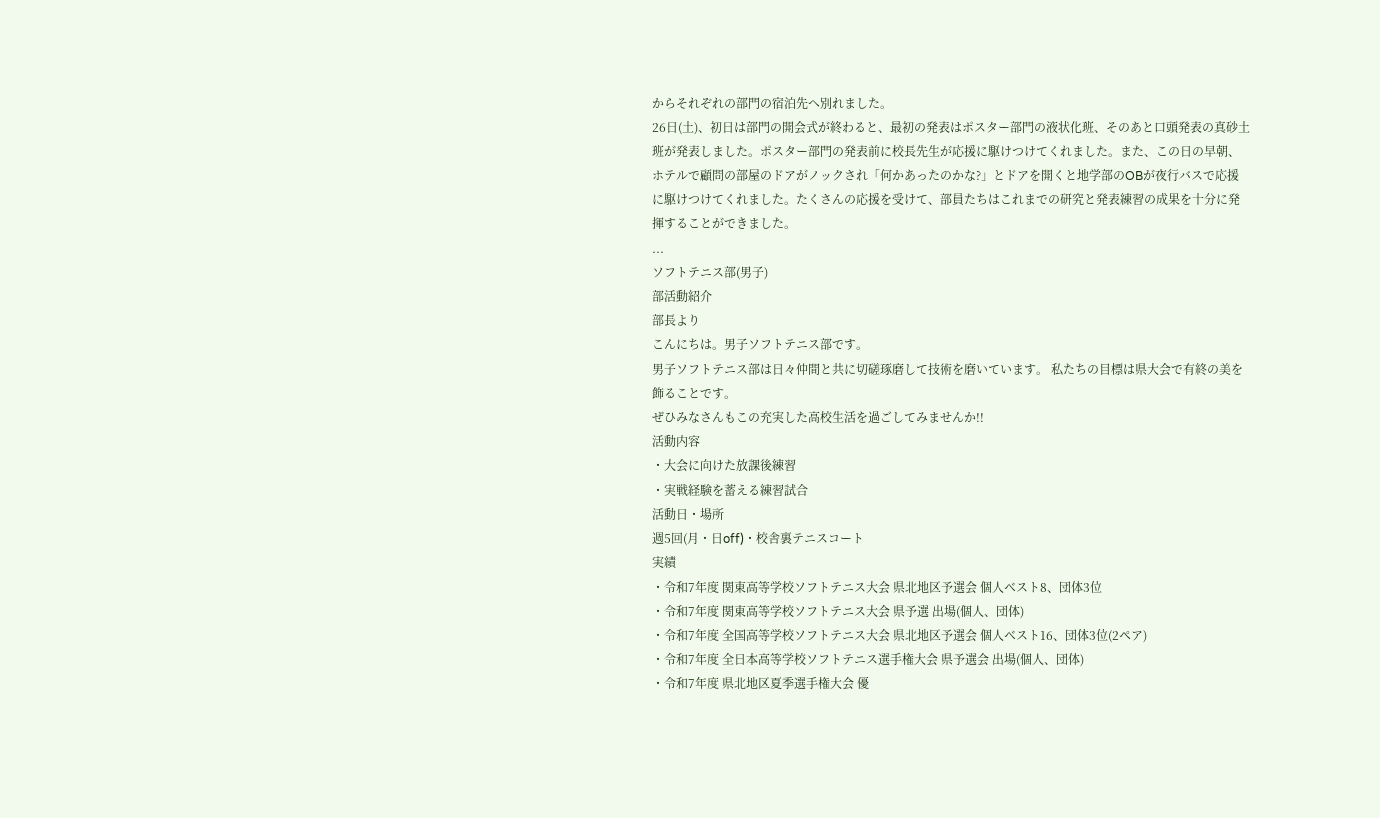からそれぞれの部門の宿泊先へ別れました。
26日(土)、初日は部門の開会式が終わると、最初の発表はポスター部門の液状化班、そのあと口頭発表の真砂土班が発表しました。ポスター部門の発表前に校長先生が応援に駆けつけてくれました。また、この日の早朝、ホテルで顧問の部屋のドアがノックされ「何かあったのかな?」とドアを開くと地学部のOBが夜行バスで応援に駆けつけてくれました。たくさんの応援を受けて、部員たちはこれまでの研究と発表練習の成果を十分に発揮することができました。
...
ソフトテニス部(男子)
部活動紹介
部長より
こんにちは。男子ソフトテニス部です。
男子ソフトテニス部は日々仲間と共に切磋琢磨して技術を磨いています。 私たちの目標は県大会で有終の美を飾ることです。
ぜひみなさんもこの充実した高校生活を過ごしてみませんか!!
活動内容
・大会に向けた放課後練習
・実戦経験を蓄える練習試合
活動日・場所
週5回(月・日off)・校舎裏テニスコート
実績
・令和7年度 関東高等学校ソフトテニス大会 県北地区予選会 個人ベスト8、団体3位
・令和7年度 関東高等学校ソフトテニス大会 県予選 出場(個人、団体)
・令和7年度 全国高等学校ソフトテニス大会 県北地区予選会 個人ベスト16、団体3位(2ペア)
・令和7年度 全日本高等学校ソフトテニス選手権大会 県予選会 出場(個人、団体)
・令和7年度 県北地区夏季選手権大会 優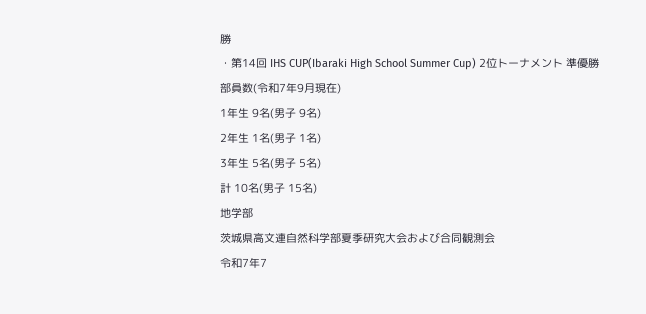勝
・第14回 IHS CUP(Ibaraki High School Summer Cup) 2位トーナメント 準優勝
部員数(令和7年9月現在)
1年生 9名(男子 9名)
2年生 1名(男子 1名)
3年生 5名(男子 5名)
計 10名(男子 15名)
地学部
茨城県高文連自然科学部夏季研究大会および合同観測会
令和7年7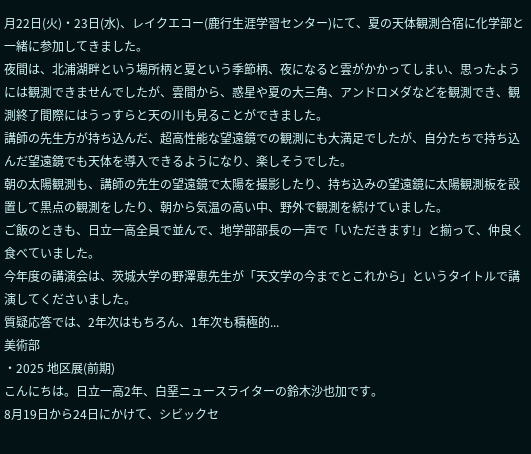月22日(火)・23日(水)、レイクエコー(鹿行生涯学習センター)にて、夏の天体観測合宿に化学部と一緒に参加してきました。
夜間は、北浦湖畔という場所柄と夏という季節柄、夜になると雲がかかってしまい、思ったようには観測できませんでしたが、雲間から、惑星や夏の大三角、アンドロメダなどを観測でき、観測終了間際にはうっすらと天の川も見ることができました。
講師の先生方が持ち込んだ、超高性能な望遠鏡での観測にも大満足でしたが、自分たちで持ち込んだ望遠鏡でも天体を導入できるようになり、楽しそうでした。
朝の太陽観測も、講師の先生の望遠鏡で太陽を撮影したり、持ち込みの望遠鏡に太陽観測板を設置して黒点の観測をしたり、朝から気温の高い中、野外で観測を続けていました。
ご飯のときも、日立一高全員で並んで、地学部部長の一声で「いただきます!」と揃って、仲良く食べていました。
今年度の講演会は、茨城大学の野澤恵先生が「天文学の今までとこれから」というタイトルで講演してくださいました。
質疑応答では、2年次はもちろん、1年次も積極的...
美術部
・2025 地区展(前期)
こんにちは。日立一高2年、白堊ニュースライターの鈴木沙也加です。
8月19日から24日にかけて、シビックセ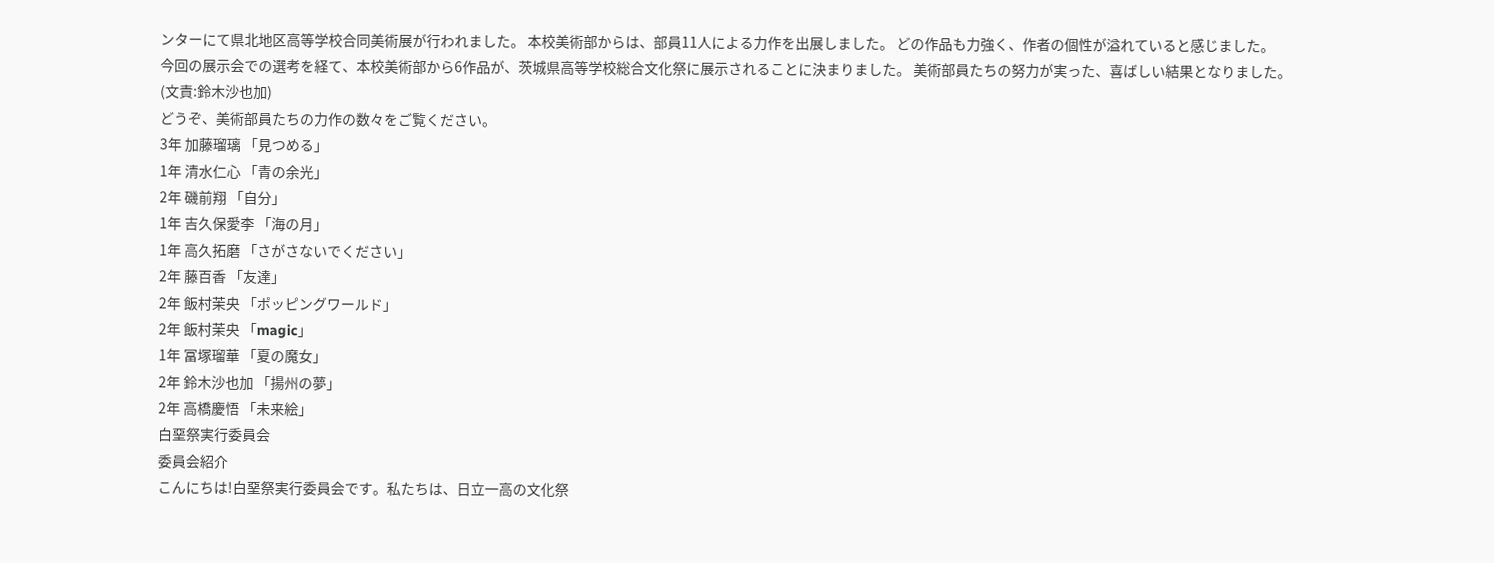ンターにて県北地区高等学校合同美術展が行われました。 本校美術部からは、部員11人による力作を出展しました。 どの作品も力強く、作者の個性が溢れていると感じました。
今回の展示会での選考を経て、本校美術部から6作品が、茨城県高等学校総合文化祭に展示されることに決まりました。 美術部員たちの努力が実った、喜ばしい結果となりました。
(文責:鈴木沙也加)
どうぞ、美術部員たちの力作の数々をご覧ください。
3年 加藤瑠璃 「見つめる」
1年 清水仁心 「青の余光」
2年 磯前翔 「自分」
1年 吉久保愛李 「海の月」
1年 高久拓磨 「さがさないでください」
2年 藤百香 「友達」
2年 飯村茉央 「ポッピングワールド」
2年 飯村茉央 「magic」
1年 冨塚瑠華 「夏の魔女」
2年 鈴木沙也加 「揚州の夢」
2年 高橋慶悟 「未来絵」
白堊祭実行委員会
委員会紹介
こんにちは!白堊祭実行委員会です。私たちは、日立一高の文化祭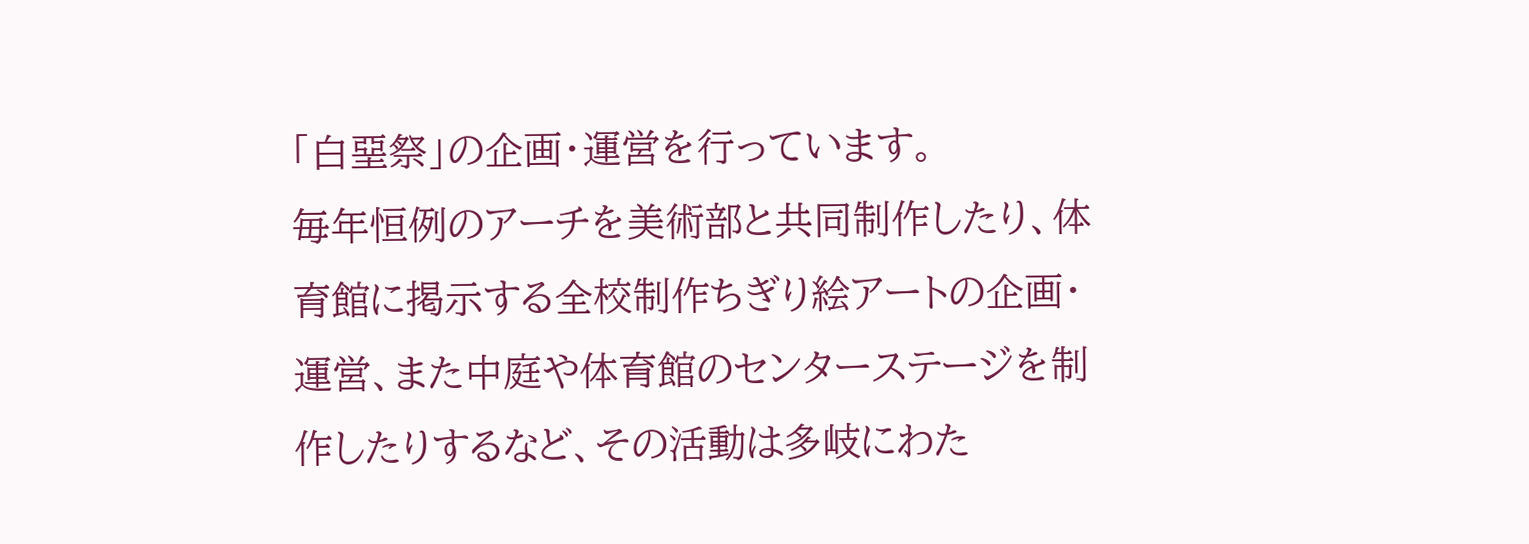「白堊祭」の企画・運営を行っています。
毎年恒例のアーチを美術部と共同制作したり、体育館に掲示する全校制作ちぎり絵アートの企画・運営、また中庭や体育館のセンターステージを制作したりするなど、その活動は多岐にわた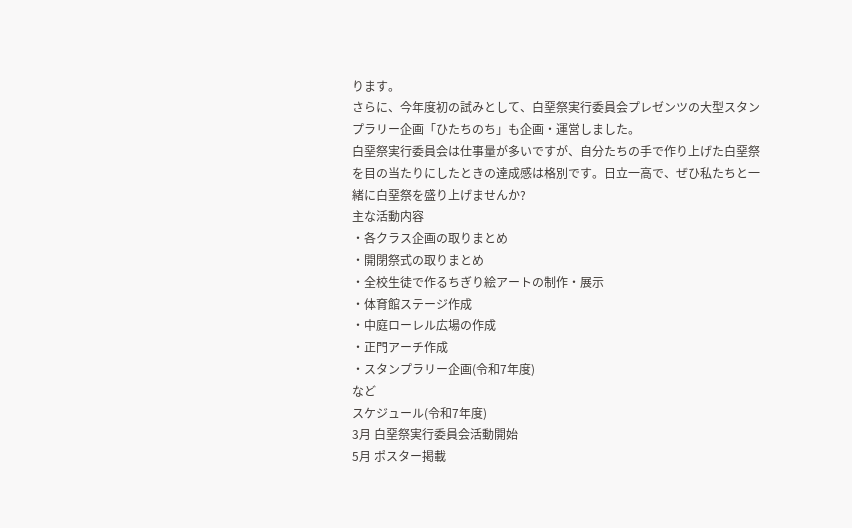ります。
さらに、今年度初の試みとして、白堊祭実行委員会プレゼンツの大型スタンプラリー企画「ひたちのち」も企画・運営しました。
白堊祭実行委員会は仕事量が多いですが、自分たちの手で作り上げた白堊祭を目の当たりにしたときの達成感は格別です。日立一高で、ぜひ私たちと一緒に白堊祭を盛り上げませんか?
主な活動内容
・各クラス企画の取りまとめ
・開閉祭式の取りまとめ
・全校生徒で作るちぎり絵アートの制作・展示
・体育館ステージ作成
・中庭ローレル広場の作成
・正門アーチ作成
・スタンプラリー企画(令和7年度)
など
スケジュール(令和7年度)
3月 白堊祭実行委員会活動開始
5月 ポスター掲載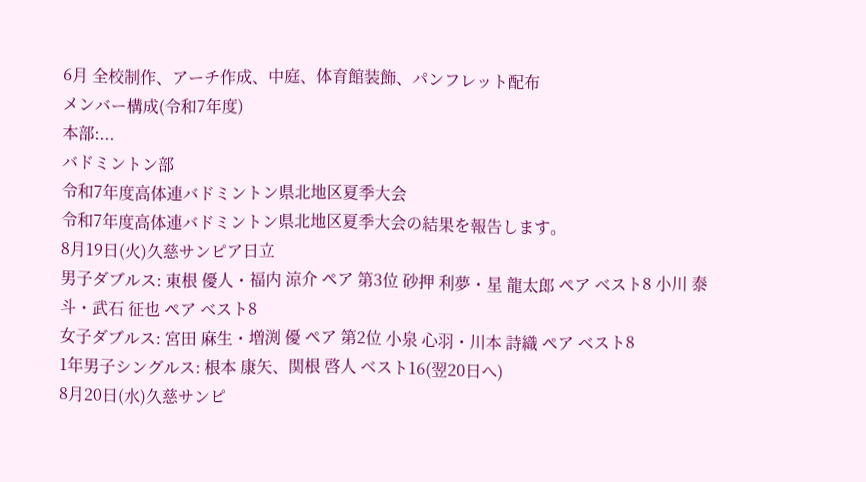6月 全校制作、アーチ作成、中庭、体育館装飾、パンフレット配布
メンバー構成(令和7年度)
本部:...
バドミントン部
令和7年度高体連バドミントン県北地区夏季大会
令和7年度高体連バドミントン県北地区夏季大会の結果を報告します。
8月19日(火)久慈サンピア日立
男子ダブルス: 東根 優人・福内 涼介 ペア 第3位 砂押 利夢・星 龍太郎 ペア ベスト8 小川 泰斗・武石 征也 ペア ベスト8
女子ダブルス: 宮田 麻生・増渕 優 ペア 第2位 小泉 心羽・川本 詩織 ペア ベスト8
1年男子シングルス: 根本 康矢、関根 啓人 ベスト16(翌20日へ)
8月20日(水)久慈サンピ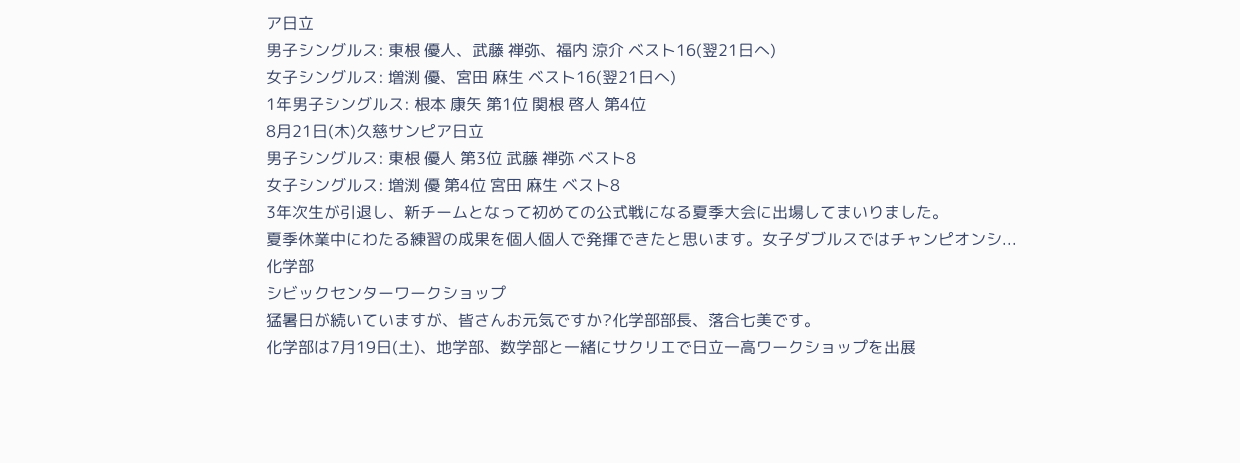ア日立
男子シングルス: 東根 優人、武藤 禅弥、福内 涼介 ベスト16(翌21日へ)
女子シングルス: 増渕 優、宮田 麻生 ベスト16(翌21日へ)
1年男子シングルス: 根本 康矢 第1位 関根 啓人 第4位
8月21日(木)久慈サンピア日立
男子シングルス: 東根 優人 第3位 武藤 禅弥 ベスト8
女子シングルス: 増渕 優 第4位 宮田 麻生 ベスト8
3年次生が引退し、新チームとなって初めての公式戦になる夏季大会に出場してまいりました。
夏季休業中にわたる練習の成果を個人個人で発揮できたと思います。女子ダブルスではチャンピオンシ...
化学部
シビックセンターワークショップ
猛暑日が続いていますが、皆さんお元気ですか?化学部部長、落合七美です。
化学部は7月19日(土)、地学部、数学部と一緒にサクリエで日立一高ワークショップを出展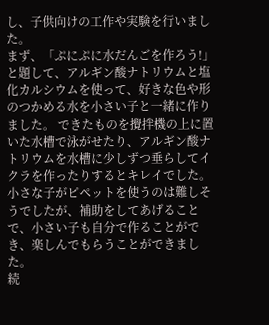し、子供向けの工作や実験を行いました。
まず、「ぷにぷに水だんごを作ろう!」と題して、アルギン酸ナトリウムと塩化カルシウムを使って、好きな色や形のつかめる水を小さい子と一緒に作りました。 できたものを攪拌機の上に置いた水槽で泳がせたり、アルギン酸ナトリウムを水槽に少しずつ垂らしてイクラを作ったりするとキレイでした。 小さな子がピペットを使うのは難しそうでしたが、補助をしてあげることで、小さい子も自分で作ることができ、楽しんでもらうことができました。
続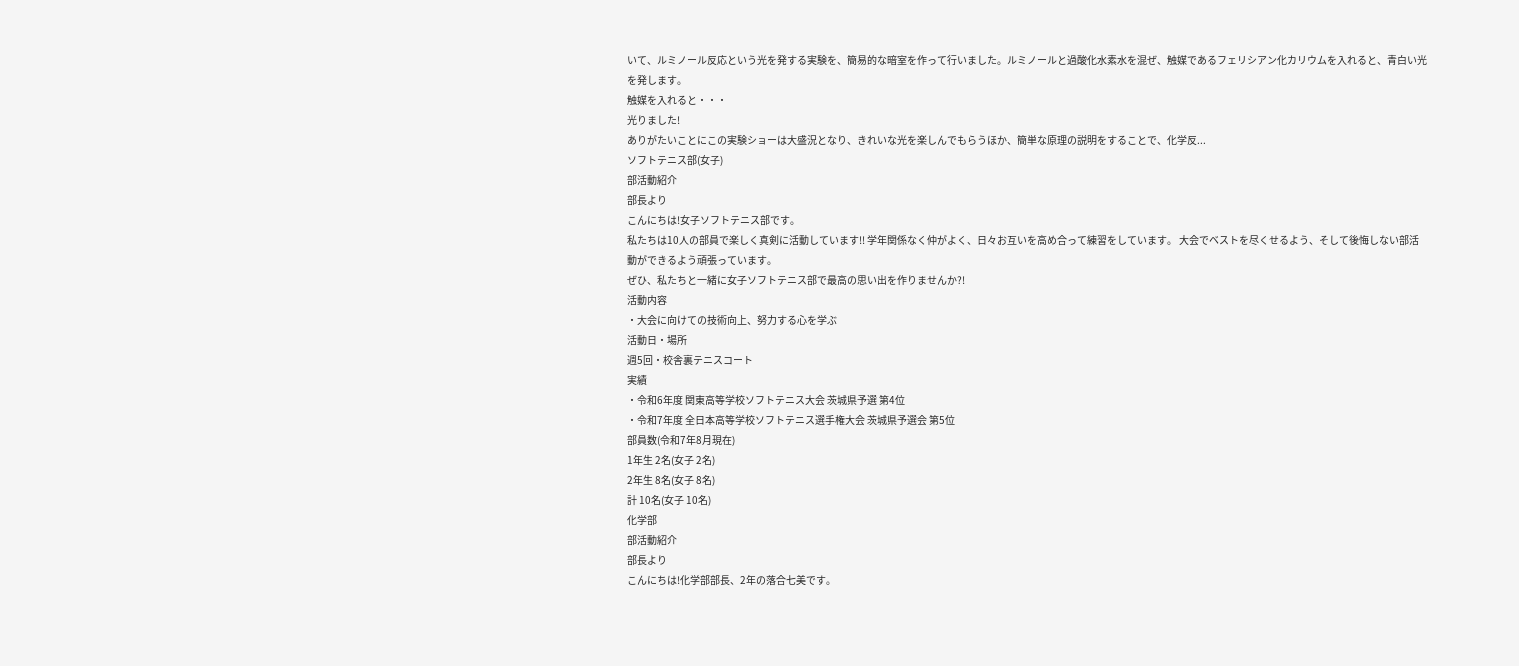いて、ルミノール反応という光を発する実験を、簡易的な暗室を作って行いました。ルミノールと過酸化水素水を混ぜ、触媒であるフェリシアン化カリウムを入れると、青白い光を発します。
触媒を入れると・・・
光りました!
ありがたいことにこの実験ショーは大盛況となり、きれいな光を楽しんでもらうほか、簡単な原理の説明をすることで、化学反...
ソフトテニス部(女子)
部活動紹介
部長より
こんにちは!女子ソフトテニス部です。
私たちは10人の部員で楽しく真剣に活動しています!! 学年関係なく仲がよく、日々お互いを高め合って練習をしています。 大会でベストを尽くせるよう、そして後悔しない部活動ができるよう頑張っています。
ぜひ、私たちと一緒に女子ソフトテニス部で最高の思い出を作りませんか?!
活動内容
・大会に向けての技術向上、努力する心を学ぶ
活動日・場所
週5回・校舎裏テニスコート
実績
・令和6年度 関東高等学校ソフトテニス大会 茨城県予選 第4位
・令和7年度 全日本高等学校ソフトテニス選手権大会 茨城県予選会 第5位
部員数(令和7年8月現在)
1年生 2名(女子 2名)
2年生 8名(女子 8名)
計 10名(女子 10名)
化学部
部活動紹介
部長より
こんにちは!化学部部長、2年の落合七美です。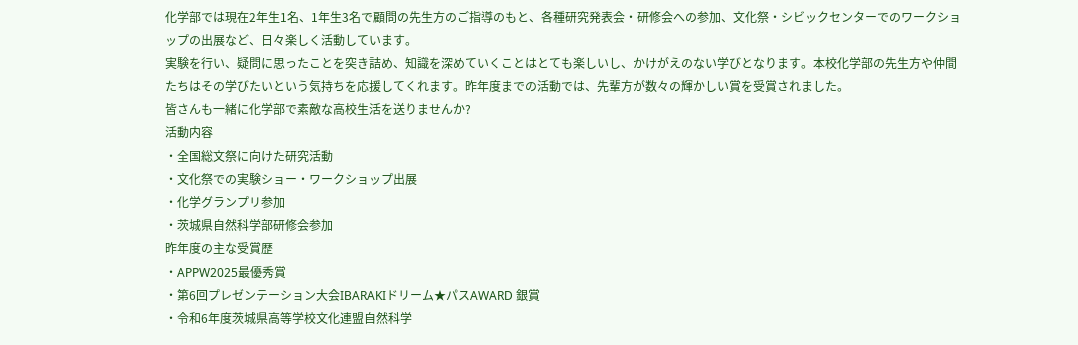化学部では現在2年生1名、1年生3名で顧問の先生方のご指導のもと、各種研究発表会・研修会への参加、文化祭・シビックセンターでのワークショップの出展など、日々楽しく活動しています。
実験を行い、疑問に思ったことを突き詰め、知識を深めていくことはとても楽しいし、かけがえのない学びとなります。本校化学部の先生方や仲間たちはその学びたいという気持ちを応援してくれます。昨年度までの活動では、先輩方が数々の輝かしい賞を受賞されました。
皆さんも一緒に化学部で素敵な高校生活を送りませんか?
活動内容
・全国総文祭に向けた研究活動
・文化祭での実験ショー・ワークショップ出展
・化学グランプリ参加
・茨城県自然科学部研修会参加
昨年度の主な受賞歴
・APPW2025最優秀賞
・第6回プレゼンテーション大会IBARAKIドリーム★パスAWARD 銀賞
・令和6年度茨城県高等学校文化連盟自然科学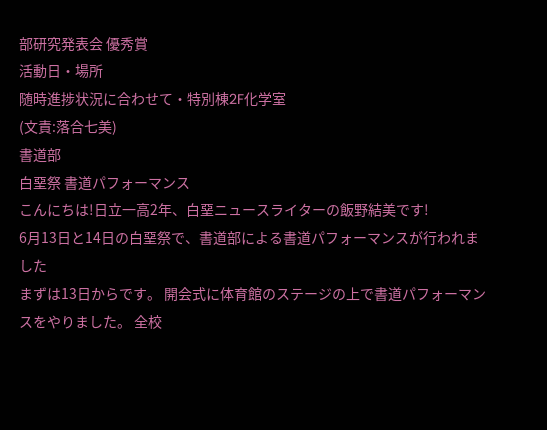部研究発表会 優秀賞
活動日・場所
随時進捗状況に合わせて・特別棟2F化学室
(文責:落合七美)
書道部
白堊祭 書道パフォーマンス
こんにちは!日立一高2年、白堊ニュースライターの飯野結美です!
6月13日と14日の白堊祭で、書道部による書道パフォーマンスが行われました
まずは13日からです。 開会式に体育館のステージの上で書道パフォーマンスをやりました。 全校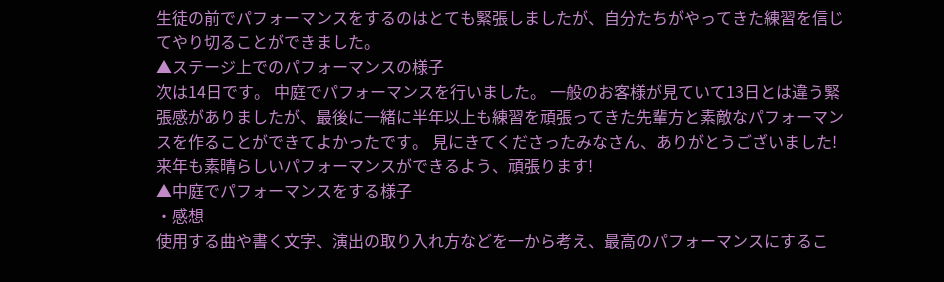生徒の前でパフォーマンスをするのはとても緊張しましたが、自分たちがやってきた練習を信じてやり切ることができました。
▲ステージ上でのパフォーマンスの様子
次は14日です。 中庭でパフォーマンスを行いました。 一般のお客様が見ていて13日とは違う緊張感がありましたが、最後に一緒に半年以上も練習を頑張ってきた先輩方と素敵なパフォーマンスを作ることができてよかったです。 見にきてくださったみなさん、ありがとうございました! 来年も素晴らしいパフォーマンスができるよう、頑張ります!
▲中庭でパフォーマンスをする様子
・感想
使用する曲や書く文字、演出の取り入れ方などを一から考え、最高のパフォーマンスにするこ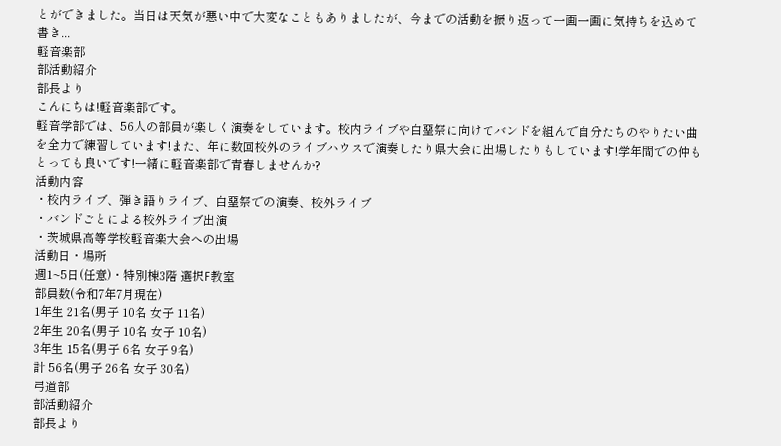とができました。当日は天気が悪い中で大変なこともありましたが、今までの活動を振り返って一画一画に気持ちを込めて書き...
軽音楽部
部活動紹介
部長より
こんにちは!軽音楽部です。
軽音学部では、56人の部員が楽しく演奏をしています。校内ライブや白堊祭に向けてバンドを組んで自分たちのやりたい曲を全力で練習しています!また、年に数回校外のライブハウスで演奏したり県大会に出場したりもしています!学年間での仲もとっても良いです!一緒に軽音楽部で青春しませんか?
活動内容
・校内ライブ、弾き語りライブ、白堊祭での演奏、校外ライブ
・バンドごとによる校外ライブ出演
・茨城県高等学校軽音楽大会への出場
活動日・場所
週1~5日(任意)・特別棟3階 選択F教室
部員数(令和7年7月現在)
1年生 21名(男子 10名 女子 11名)
2年生 20名(男子 10名 女子 10名)
3年生 15名(男子 6名 女子 9名)
計 56名(男子 26名 女子 30名)
弓道部
部活動紹介
部長より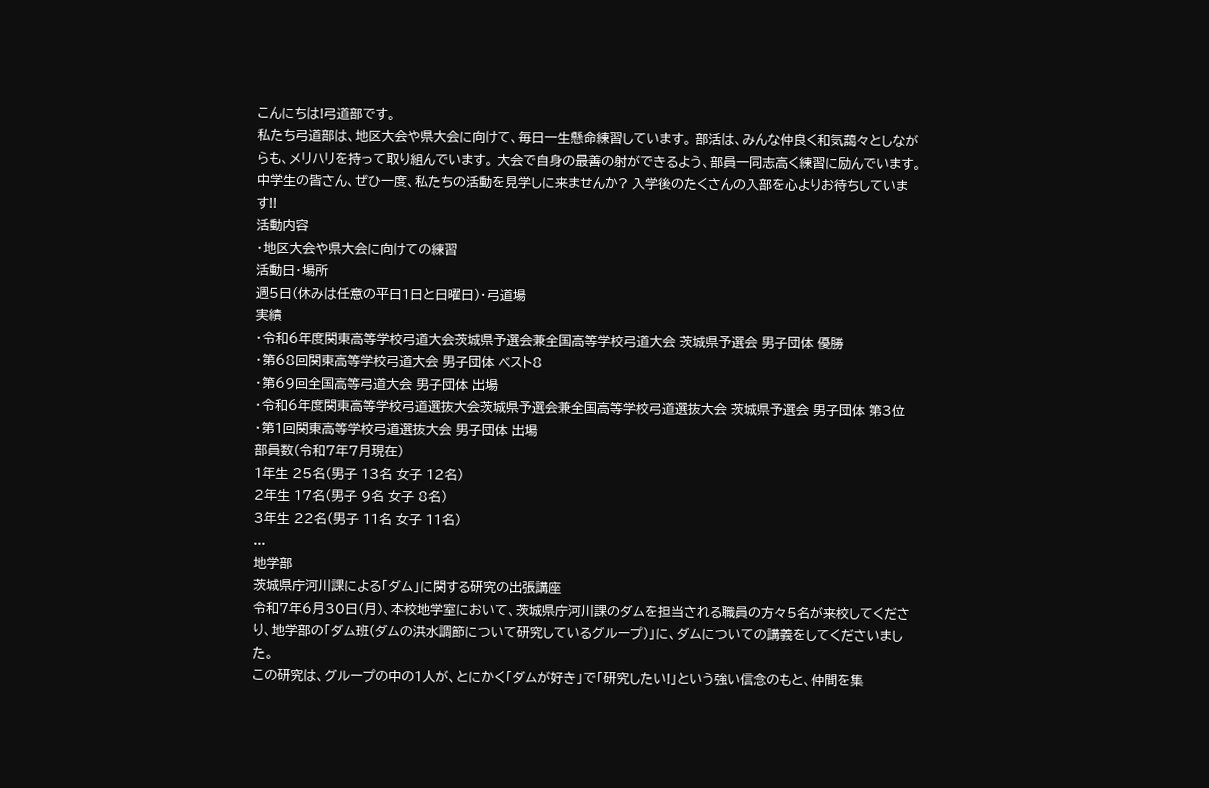こんにちは!弓道部です。
私たち弓道部は、地区大会や県大会に向けて、毎日一生懸命練習しています。 部活は、みんな仲良く和気藹々としながらも、メリハリを持って取り組んでいます。 大会で自身の最善の射ができるよう、部員一同志高く練習に励んでいます。
中学生の皆さん、ぜひ一度、私たちの活動を見学しに来ませんか? 入学後のたくさんの入部を心よりお待ちしています!!
活動内容
・地区大会や県大会に向けての練習
活動日・場所
週5日(休みは任意の平日1日と日曜日)・弓道場
実績
・令和6年度関東高等学校弓道大会茨城県予選会兼全国高等学校弓道大会 茨城県予選会 男子団体 優勝
・第68回関東高等学校弓道大会 男子団体 ベスト8
・第69回全国高等弓道大会 男子団体 出場
・令和6年度関東高等学校弓道選抜大会茨城県予選会兼全国高等学校弓道選抜大会 茨城県予選会 男子団体 第3位
・第1回関東高等学校弓道選抜大会 男子団体 出場
部員数(令和7年7月現在)
1年生 25名(男子 13名 女子 12名)
2年生 17名(男子 9名 女子 8名)
3年生 22名(男子 11名 女子 11名)
...
地学部
茨城県庁河川課による「ダム」に関する研究の出張講座
令和7年6月30日(月)、本校地学室において、茨城県庁河川課のダムを担当される職員の方々5名が来校してくださり、地学部の「ダム班(ダムの洪水調節について研究しているグループ)」に、ダムについての講義をしてくださいました。
この研究は、グループの中の1人が、とにかく「ダムが好き」で「研究したい!」という強い信念のもと、仲間を集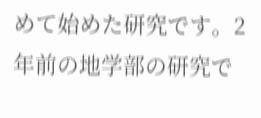めて始めた研究です。2年前の地学部の研究で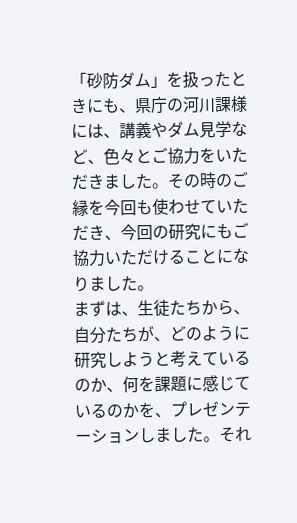「砂防ダム」を扱ったときにも、県庁の河川課様には、講義やダム見学など、色々とご協力をいただきました。その時のご縁を今回も使わせていただき、今回の研究にもご協力いただけることになりました。
まずは、生徒たちから、自分たちが、どのように研究しようと考えているのか、何を課題に感じているのかを、プレゼンテーションしました。それ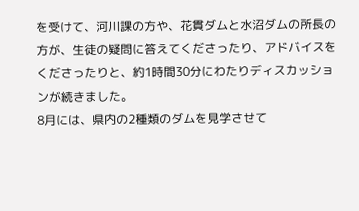を受けて、河川課の方や、花貫ダムと水沼ダムの所長の方が、生徒の疑問に答えてくださったり、アドバイスをくださったりと、約1時間30分にわたりディスカッションが続きました。
8月には、県内の2種類のダムを見学させて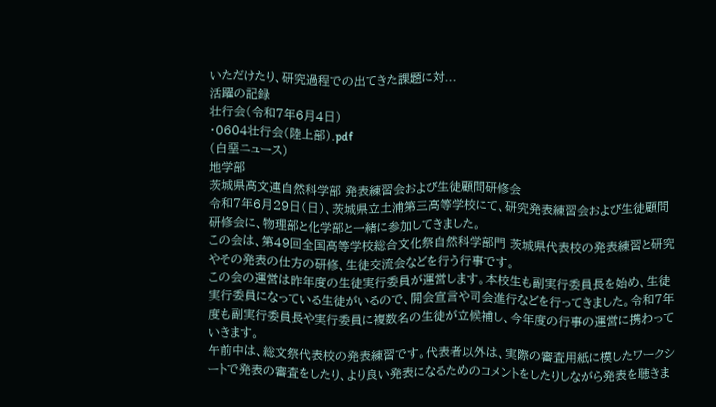いただけたり、研究過程での出てきた課題に対...
活躍の記録
壮行会(令和7年6月4日)
・0604壮行会(陸上部).pdf
(白堊ニュース)
地学部
茨城県高文連自然科学部 発表練習会および生徒顧問研修会
令和7年6月29日(日)、茨城県立土浦第三高等学校にて、研究発表練習会および生徒顧問研修会に、物理部と化学部と一緒に参加してきました。
この会は、第49回全国高等学校総合文化祭自然科学部門 茨城県代表校の発表練習と研究やその発表の仕方の研修、生徒交流会などを行う行事です。
この会の運営は昨年度の生徒実行委員が運営します。本校生も副実行委員長を始め、生徒実行委員になっている生徒がいるので、開会宣言や司会進行などを行ってきました。令和7年度も副実行委員長や実行委員に複数名の生徒が立候補し、今年度の行事の運営に携わっていきます。
午前中は、総文祭代表校の発表練習です。代表者以外は、実際の審査用紙に模したワークシートで発表の審査をしたり、より良い発表になるためのコメントをしたりしながら発表を聴きま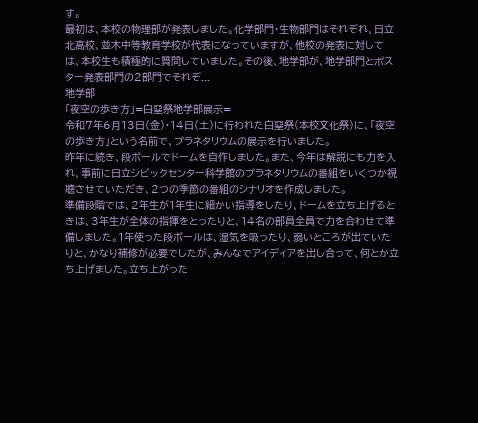す。
最初は、本校の物理部が発表しました。化学部門・生物部門はそれぞれ、日立北高校、並木中等教育学校が代表になっていますが、他校の発表に対しては、本校生も積極的に質問していました。その後、地学部が、地学部門とポスター発表部門の2部門でそれぞ...
地学部
「夜空の歩き方」=白堊祭地学部展示=
令和7年6月13日(金)・14日(土)に行われた白堊祭(本校文化祭)に、「夜空の歩き方」という名前で、プラネタリウムの展示を行いました。
昨年に続き、段ボールでドームを自作しました。また、今年は解説にも力を入れ、事前に日立シビックセンター科学館のプラネタリウムの番組をいくつか視聴させていただき、2つの季節の番組のシナリオを作成しました。
準備段階では、2年生が1年生に細かい指導をしたり、ドームを立ち上げるときは、3年生が全体の指揮をとったりと、14名の部員全員で力を合わせて準備しました。1年使った段ボールは、湿気を吸ったり、弱いところが出ていたりと、かなり補修が必要でしたが、みんなでアイディアを出し合って、何とか立ち上げました。立ち上がった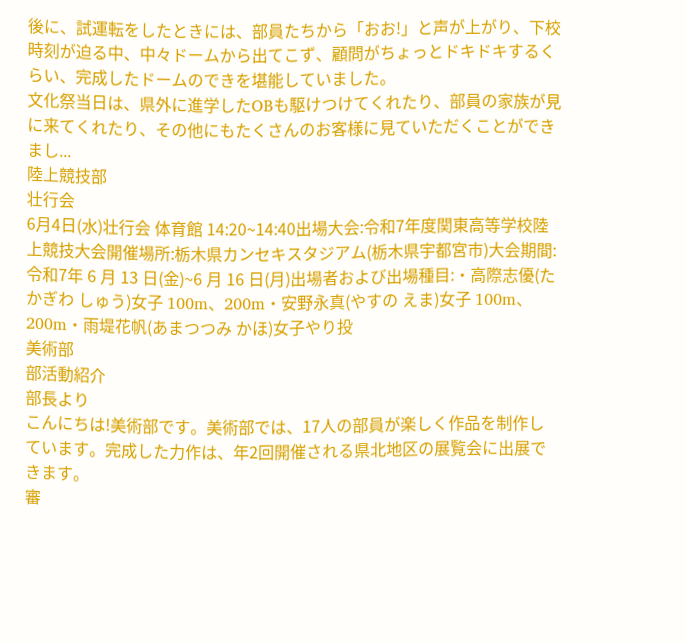後に、試運転をしたときには、部員たちから「おお!」と声が上がり、下校時刻が迫る中、中々ドームから出てこず、顧問がちょっとドキドキするくらい、完成したドームのできを堪能していました。
文化祭当日は、県外に進学したOBも駆けつけてくれたり、部員の家族が見に来てくれたり、その他にもたくさんのお客様に見ていただくことができまし...
陸上競技部
壮行会
6月4日(水)壮行会 体育館 14:20~14:40出場大会:令和7年度関東高等学校陸上競技大会開催場所:栃木県カンセキスタジアム(栃木県宇都宮市)大会期間:令和7年 6 月 13 日(金)~6 月 16 日(月)出場者および出場種目:・高際志優(たかぎわ しゅう)女子 100m、200m・安野永真(やすの えま)女子 100m、200m・雨堤花帆(あまつつみ かほ)女子やり投
美術部
部活動紹介
部長より
こんにちは!美術部です。美術部では、17人の部員が楽しく作品を制作しています。完成した力作は、年2回開催される県北地区の展覧会に出展できます。
審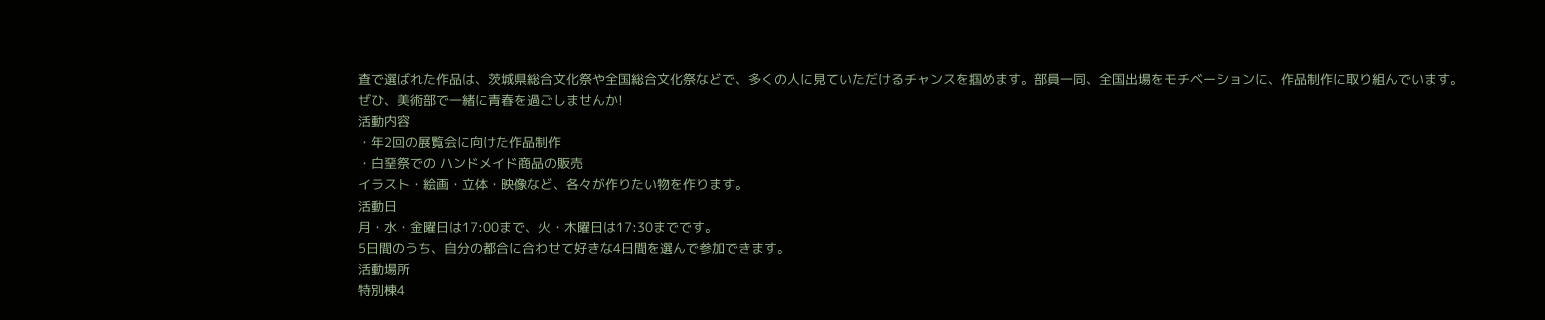査で選ばれた作品は、茨城県総合文化祭や全国総合文化祭などで、多くの人に見ていただけるチャンスを掴めます。部員一同、全国出場をモチベーションに、作品制作に取り組んでいます。
ぜひ、美術部で一緒に青春を過ごしませんか!
活動内容
・年2回の展覧会に向けた作品制作
・白堊祭での ハンドメイド商品の販売
イラスト・絵画・立体・映像など、各々が作りたい物を作ります。
活動日
月・水・金曜日は17:00まで、火・木曜日は17:30までです。
5日間のうち、自分の都合に合わせて好きな4日間を選んで参加できます。
活動場所
特別棟4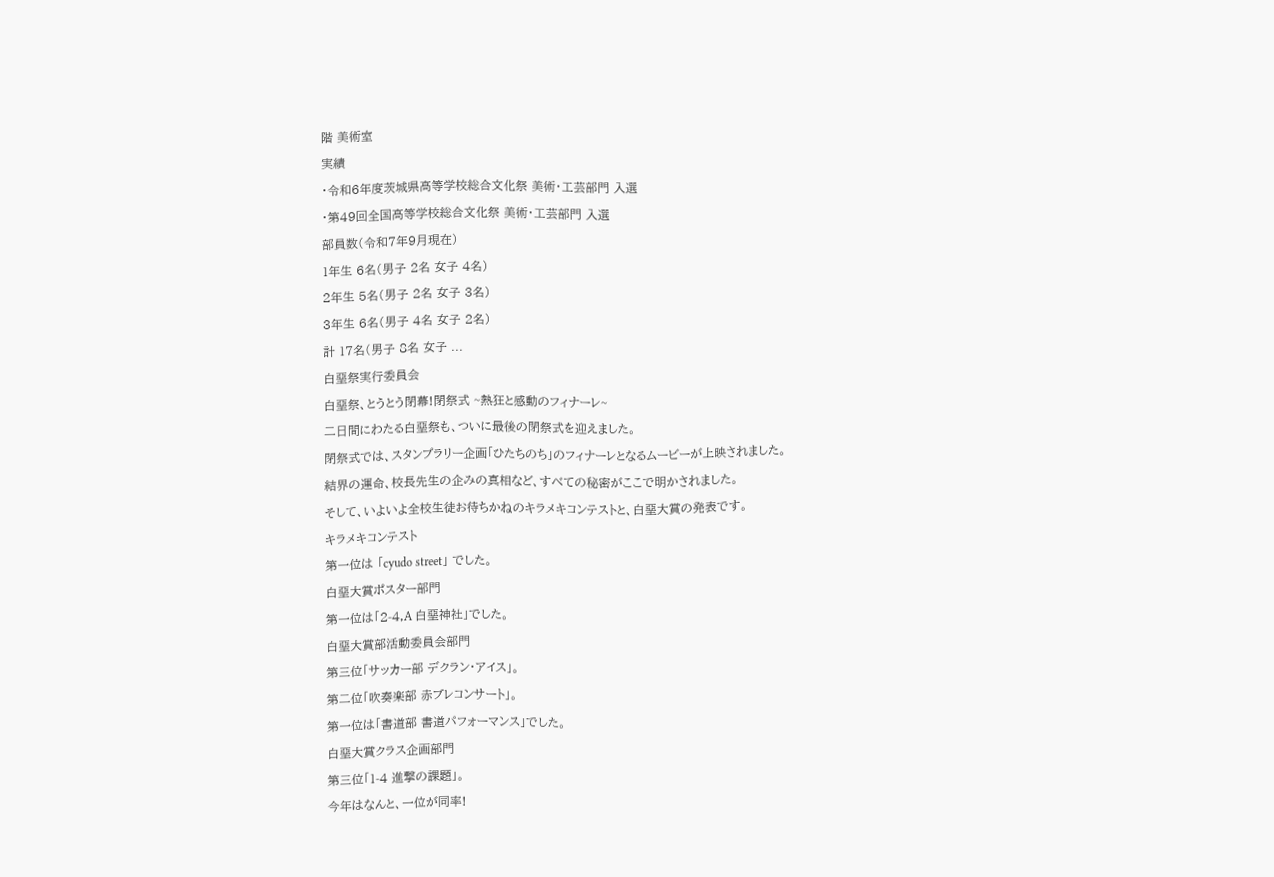階 美術室
実績
・令和6年度茨城県高等学校総合文化祭 美術・工芸部門 入選
・第49回全国高等学校総合文化祭 美術・工芸部門 入選
部員数(令和7年9月現在)
1年生 6名(男子 2名 女子 4名)
2年生 5名(男子 2名 女子 3名)
3年生 6名(男子 4名 女子 2名)
計 17名(男子 8名 女子 ...
白堊祭実行委員会
白堊祭、とうとう閉幕!閉祭式 ~熱狂と感動のフィナーレ~
二日間にわたる白堊祭も、ついに最後の閉祭式を迎えました。
閉祭式では、スタンプラリー企画「ひたちのち」のフィナーレとなるムービーが上映されました。
結界の運命、校長先生の企みの真相など、すべての秘密がここで明かされました。
そして、いよいよ全校生徒お待ちかねのキラメキコンテストと、白堊大賞の発表です。
キラメキコンテスト
第一位は 「cyudo street」 でした。
白堊大賞ポスター部門
第一位は「2-4,A 白堊神社」でした。
白堊大賞部活動委員会部門
第三位「サッカー部 デクラン・アイス」。
第二位「吹奏楽部 赤ブレコンサート」。
第一位は「書道部 書道パフォーマンス」でした。
白堊大賞クラス企画部門
第三位「1-4 進撃の課題」。
今年はなんと、一位が同率!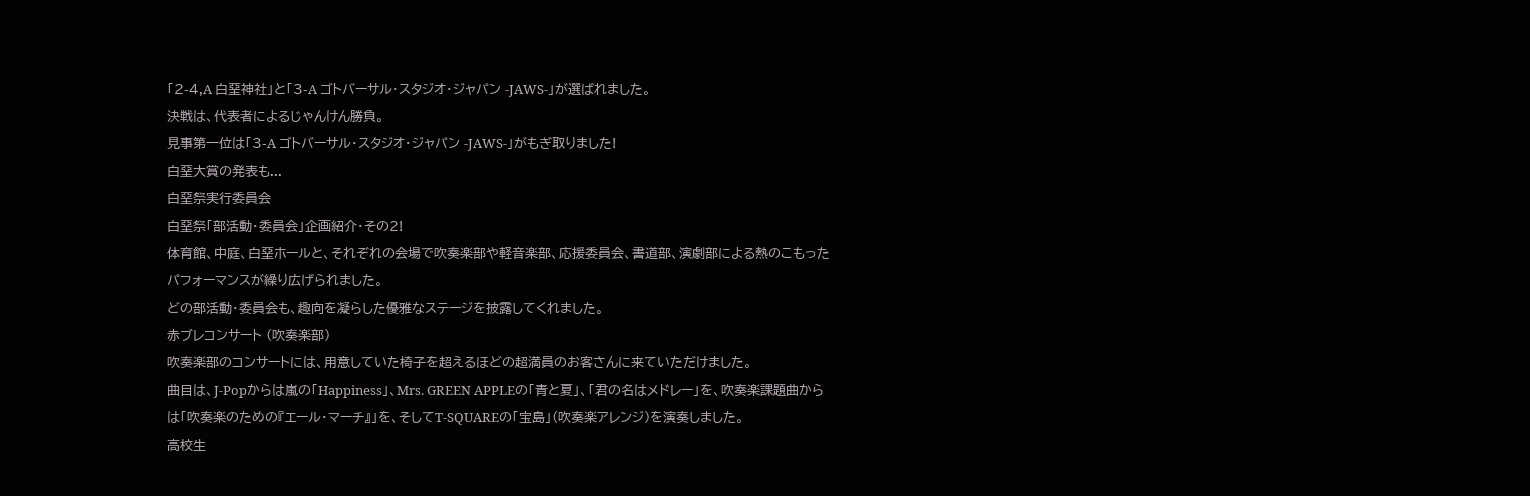「2-4,A 白堊神社」と「3-A ゴトバーサル・スタジオ・ジャパン -JAWS-」が選ばれました。
決戦は、代表者によるじゃんけん勝負。
見事第一位は「3-A ゴトバーサル・スタジオ・ジャパン -JAWS-」がもぎ取りました!
白堊大賞の発表も...
白堊祭実行委員会
白堊祭「部活動・委員会」企画紹介・その2!
体育館、中庭、白堊ホールと、それぞれの会場で吹奏楽部や軽音楽部、応援委員会、書道部、演劇部による熱のこもったパフォーマンスが繰り広げられました。
どの部活動・委員会も、趣向を凝らした優雅なステージを披露してくれました。
赤ブレコンサート (吹奏楽部)
吹奏楽部のコンサートには、用意していた椅子を超えるほどの超満員のお客さんに来ていただけました。
曲目は、J-Popからは嵐の「Happiness」、Mrs. GREEN APPLEの「青と夏」、「君の名はメドレー」を、吹奏楽課題曲からは「吹奏楽のための『エール・マーチ』」を、そしてT-SQUAREの「宝島」(吹奏楽アレンジ)を演奏しました。
高校生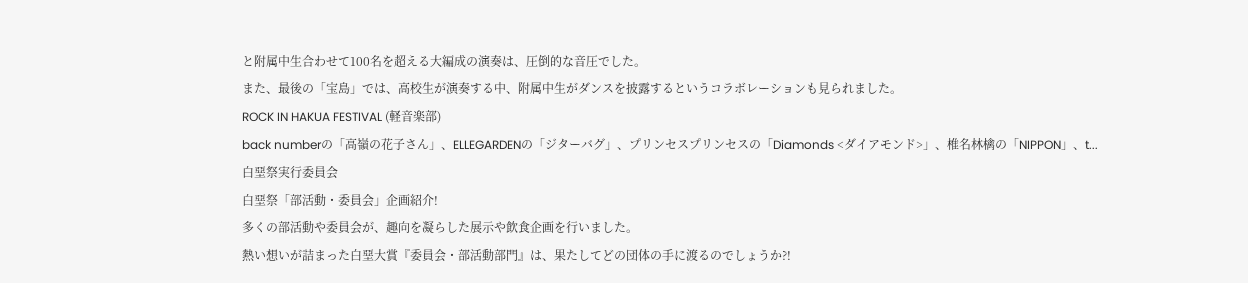と附属中生合わせて100名を超える大編成の演奏は、圧倒的な音圧でした。
また、最後の「宝島」では、高校生が演奏する中、附属中生がダンスを披露するというコラボレーションも見られました。
ROCK IN HAKUA FESTIVAL (軽音楽部)
back numberの「高嶺の花子さん」、ELLEGARDENの「ジターバグ」、プリンセスプリンセスの「Diamonds <ダイアモンド>」、椎名林檎の「NIPPON」、t...
白堊祭実行委員会
白堊祭「部活動・委員会」企画紹介!
多くの部活動や委員会が、趣向を凝らした展示や飲食企画を行いました。
熱い想いが詰まった白堊大賞『委員会・部活動部門』は、果たしてどの団体の手に渡るのでしょうか?!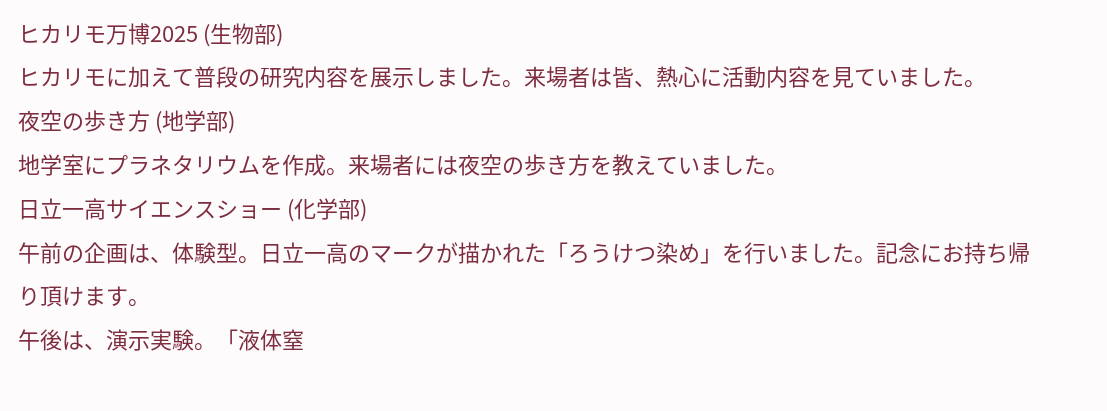ヒカリモ万博2025 (生物部)
ヒカリモに加えて普段の研究内容を展示しました。来場者は皆、熱心に活動内容を見ていました。
夜空の歩き方 (地学部)
地学室にプラネタリウムを作成。来場者には夜空の歩き方を教えていました。
日立一高サイエンスショー (化学部)
午前の企画は、体験型。日立一高のマークが描かれた「ろうけつ染め」を行いました。記念にお持ち帰り頂けます。
午後は、演示実験。「液体窒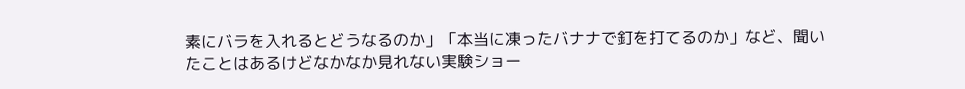素にバラを入れるとどうなるのか」「本当に凍ったバナナで釘を打てるのか」など、聞いたことはあるけどなかなか見れない実験ショー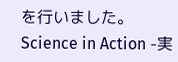を行いました。
Science in Action -実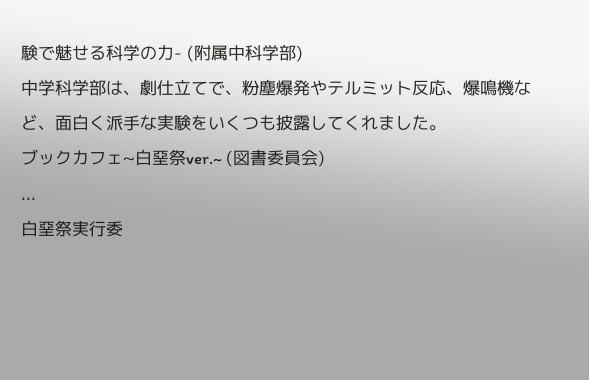験で魅せる科学の力- (附属中科学部)
中学科学部は、劇仕立てで、粉塵爆発やテルミット反応、爆鳴機など、面白く派手な実験をいくつも披露してくれました。
ブックカフェ~白堊祭ver.~ (図書委員会)
...
白堊祭実行委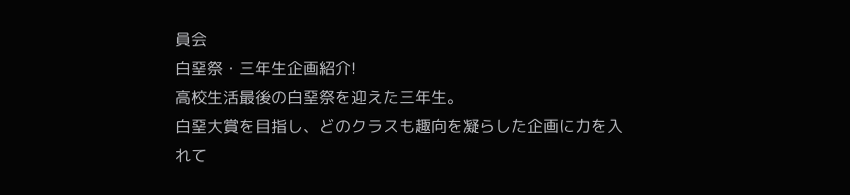員会
白堊祭・三年生企画紹介!
高校生活最後の白堊祭を迎えた三年生。
白堊大賞を目指し、どのクラスも趣向を凝らした企画に力を入れて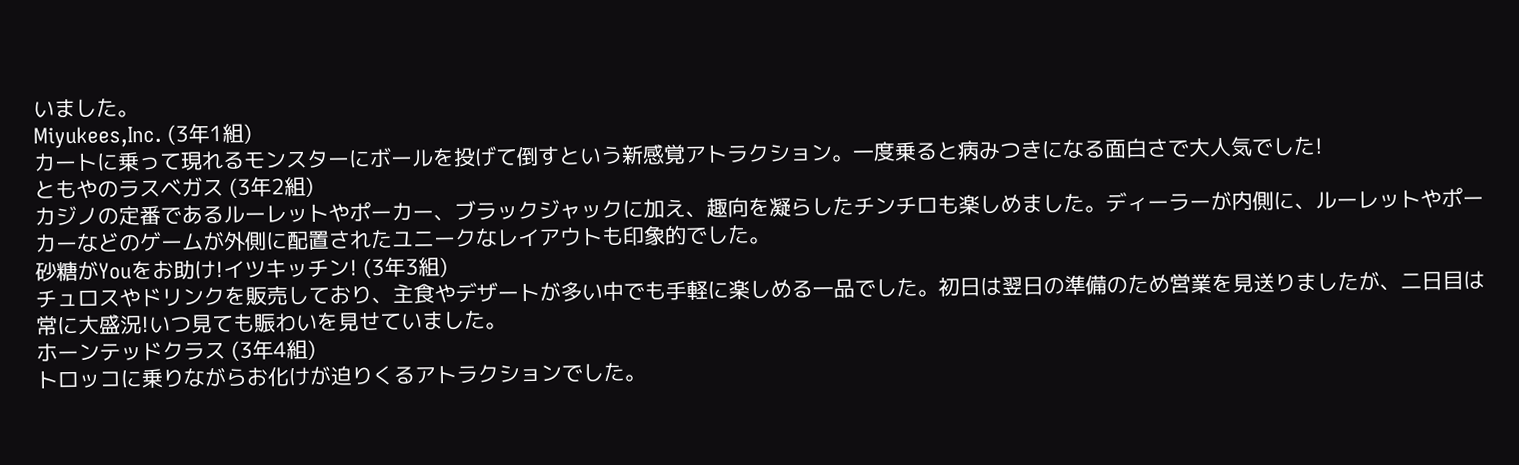いました。
Miyukees,Inc. (3年1組)
カートに乗って現れるモンスターにボールを投げて倒すという新感覚アトラクション。一度乗ると病みつきになる面白さで大人気でした!
ともやのラスベガス (3年2組)
カジノの定番であるルーレットやポーカー、ブラックジャックに加え、趣向を凝らしたチンチロも楽しめました。ディーラーが内側に、ルーレットやポーカーなどのゲームが外側に配置されたユニークなレイアウトも印象的でした。
砂糖がYouをお助け!イツキッチン! (3年3組)
チュロスやドリンクを販売しており、主食やデザートが多い中でも手軽に楽しめる一品でした。初日は翌日の準備のため営業を見送りましたが、二日目は常に大盛況!いつ見ても賑わいを見せていました。
ホーンテッドクラス (3年4組)
トロッコに乗りながらお化けが迫りくるアトラクションでした。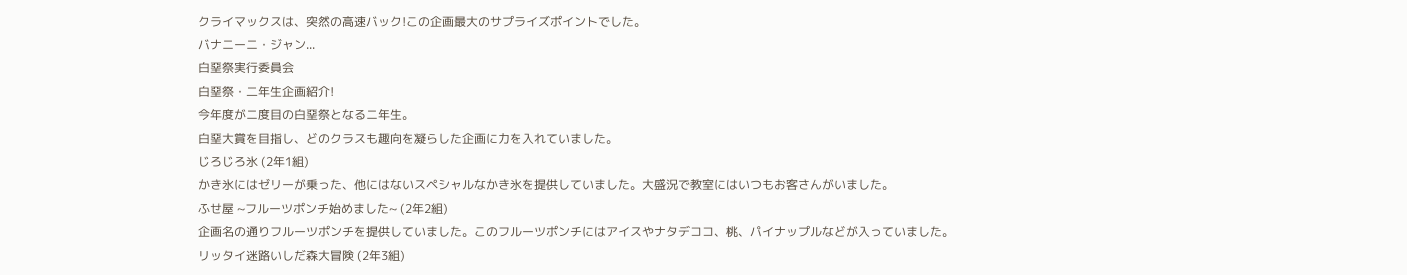クライマックスは、突然の高速バック!この企画最大のサプライズポイントでした。
バナニーニ・ジャン...
白堊祭実行委員会
白堊祭・二年生企画紹介!
今年度がニ度目の白堊祭となるニ年生。
白堊大賞を目指し、どのクラスも趣向を凝らした企画に力を入れていました。
じろじろ氷 (2年1組)
かき氷にはゼリーが乗った、他にはないスペシャルなかき氷を提供していました。大盛況で教室にはいつもお客さんがいました。
ふせ屋 ~フルーツポンチ始めました~ (2年2組)
企画名の通りフルーツポンチを提供していました。このフルーツポンチにはアイスやナタデココ、桃、パイナップルなどが入っていました。
リッタイ迷路いしだ森大冒険 (2年3組)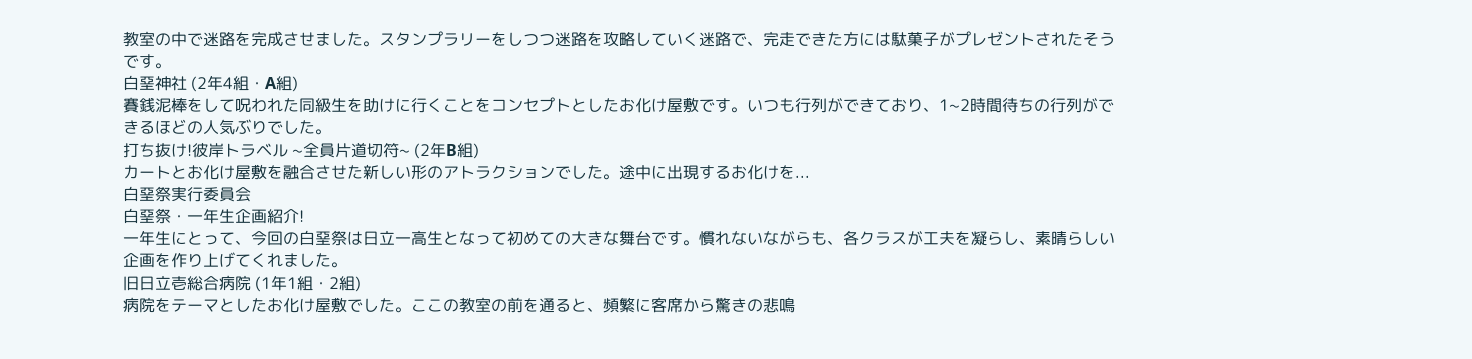教室の中で迷路を完成させました。スタンプラリーをしつつ迷路を攻略していく迷路で、完走できた方には駄菓子がプレゼントされたそうです。
白堊神社 (2年4組・A組)
賽銭泥棒をして呪われた同級生を助けに行くことをコンセプトとしたお化け屋敷です。いつも行列ができており、1~2時間待ちの行列ができるほどの人気ぶりでした。
打ち抜け!彼岸トラベル ~全員片道切符~ (2年B組)
カートとお化け屋敷を融合させた新しい形のアトラクションでした。途中に出現するお化けを...
白堊祭実行委員会
白堊祭・一年生企画紹介!
一年生にとって、今回の白堊祭は日立一高生となって初めての大きな舞台です。慣れないながらも、各クラスが工夫を凝らし、素晴らしい企画を作り上げてくれました。
旧日立壱総合病院 (1年1組・2組)
病院をテーマとしたお化け屋敷でした。ここの教室の前を通ると、頻繁に客席から驚きの悲鳴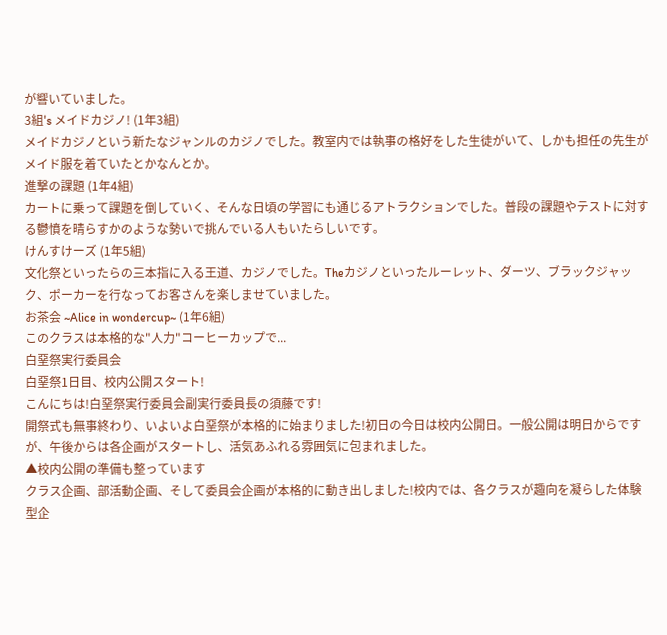が響いていました。
3組's メイドカジノ! (1年3組)
メイドカジノという新たなジャンルのカジノでした。教室内では執事の格好をした生徒がいて、しかも担任の先生がメイド服を着ていたとかなんとか。
進撃の課題 (1年4組)
カートに乗って課題を倒していく、そんな日頃の学習にも通じるアトラクションでした。普段の課題やテストに対する鬱憤を晴らすかのような勢いで挑んでいる人もいたらしいです。
けんすけーズ (1年5組)
文化祭といったらの三本指に入る王道、カジノでした。Theカジノといったルーレット、ダーツ、ブラックジャック、ポーカーを行なってお客さんを楽しませていました。
お茶会 ~Alice in wondercup~ (1年6組)
このクラスは本格的な"人力"コーヒーカップで...
白堊祭実行委員会
白堊祭1日目、校内公開スタート!
こんにちは!白堊祭実行委員会副実行委員長の須藤です!
開祭式も無事終わり、いよいよ白堊祭が本格的に始まりました!初日の今日は校内公開日。一般公開は明日からですが、午後からは各企画がスタートし、活気あふれる雰囲気に包まれました。
▲校内公開の準備も整っています
クラス企画、部活動企画、そして委員会企画が本格的に動き出しました!校内では、各クラスが趣向を凝らした体験型企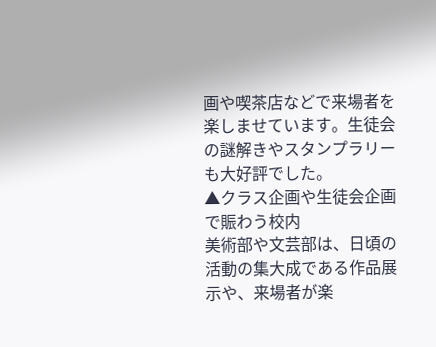画や喫茶店などで来場者を楽しませています。生徒会の謎解きやスタンプラリーも大好評でした。
▲クラス企画や生徒会企画で賑わう校内
美術部や文芸部は、日頃の活動の集大成である作品展示や、来場者が楽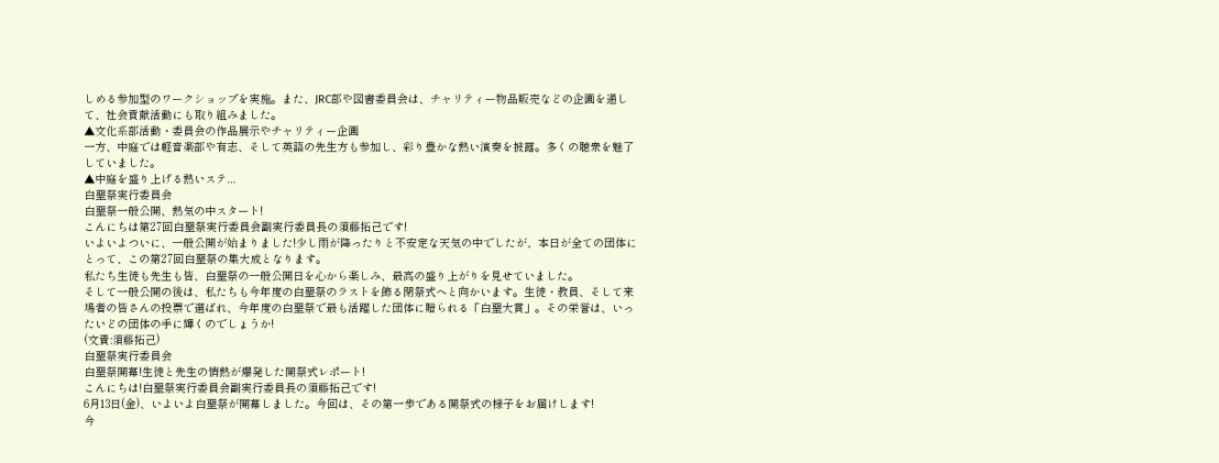しめる参加型のワークショップを実施。また、JRC部や図書委員会は、チャリティー物品販売などの企画を通して、社会貢献活動にも取り組みました。
▲文化系部活動・委員会の作品展示やチャリティー企画
一方、中庭では軽音楽部や有志、そして英語の先生方も参加し、彩り豊かな熱い演奏を披露。多くの聴衆を魅了していました。
▲中庭を盛り上げる熱いステ...
白堊祭実行委員会
白堊祭一般公開、熱気の中スタート!
こんにちは第27回白堊祭実行委員会副実行委員長の須藤拓己です!
いよいよついに、一般公開が始まりました!少し雨が降ったりと不安定な天気の中でしたが、本日が全ての団体にとって、この第27回白堊祭の集大成となります。
私たち生徒も先生も皆、白堊祭の一般公開日を心から楽しみ、最高の盛り上がりを見せていました。
そして一般公開の後は、私たちも今年度の白堊祭のラストを飾る閉祭式へと向かいます。生徒・教員、そして来場者の皆さんの投票で選ばれ、今年度の白堊祭で最も活躍した団体に贈られる「白堊大賞」。その栄誉は、いったいどの団体の手に輝くのでしょうか!
(文責:須藤拓己)
白堊祭実行委員会
白堊祭開幕!生徒と先生の情熱が爆発した開祭式レポート!
こんにちは!白堊祭実行委員会副実行委員長の須藤拓己です!
6月13日(金)、いよいよ白堊祭が開幕しました。今回は、その第一歩である開祭式の様子をお届けします!
今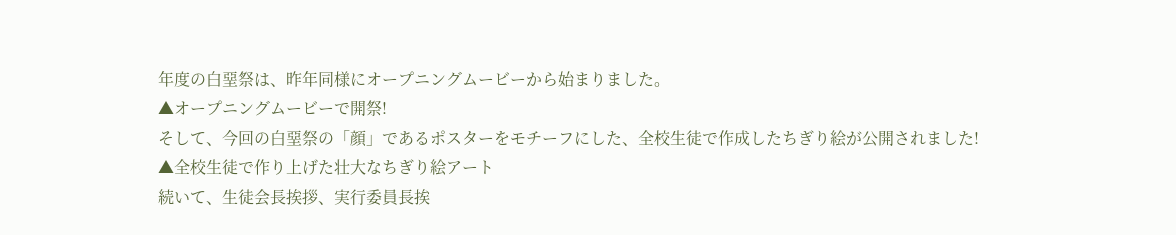年度の白堊祭は、昨年同様にオープニングムービーから始まりました。
▲オープニングムービーで開祭!
そして、今回の白堊祭の「顔」であるポスターをモチーフにした、全校生徒で作成したちぎり絵が公開されました!
▲全校生徒で作り上げた壮大なちぎり絵アート
続いて、生徒会長挨拶、実行委員長挨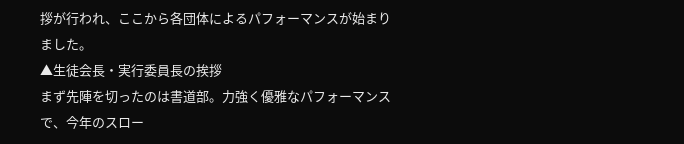拶が行われ、ここから各団体によるパフォーマンスが始まりました。
▲生徒会長・実行委員長の挨拶
まず先陣を切ったのは書道部。力強く優雅なパフォーマンスで、今年のスロー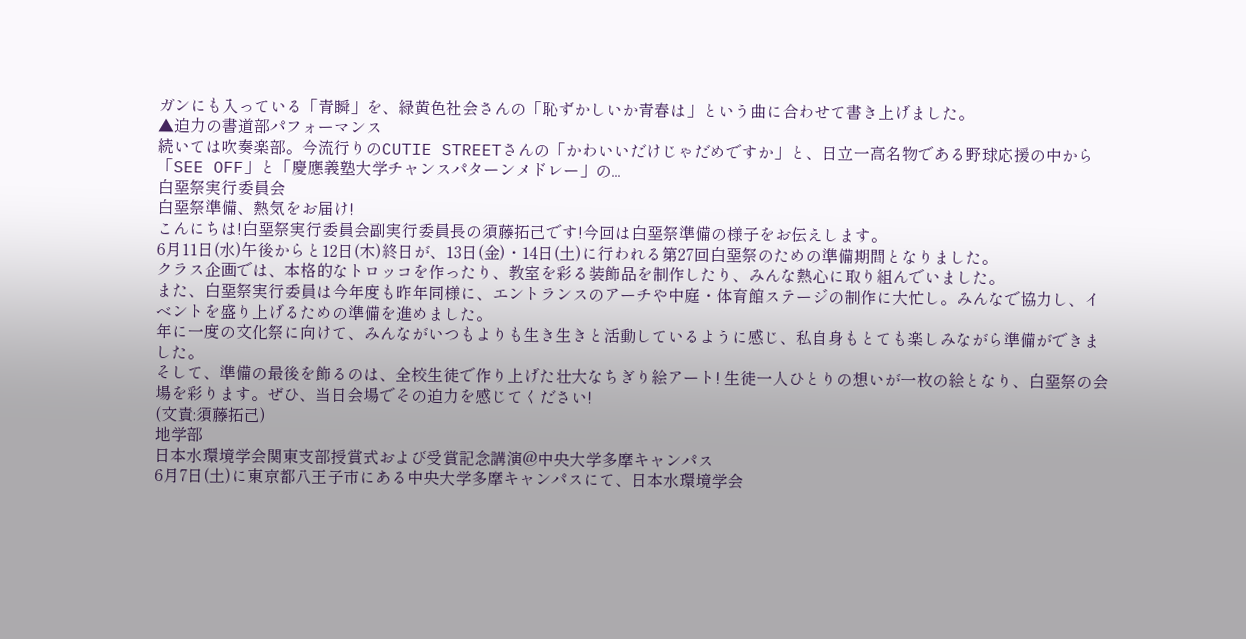ガンにも入っている「青瞬」を、緑黄色社会さんの「恥ずかしいか青春は」という曲に合わせて書き上げました。
▲迫力の書道部パフォーマンス
続いては吹奏楽部。今流行りのCUTIE STREETさんの「かわいいだけじゃだめですか」と、日立一高名物である野球応援の中から「SEE OFF」と「慶應義塾大学チャンスパターンメドレー」の...
白堊祭実行委員会
白堊祭準備、熱気をお届け!
こんにちは!白堊祭実行委員会副実行委員長の須藤拓己です!今回は白堊祭準備の様子をお伝えします。
6月11日(水)午後からと12日(木)終日が、13日(金)・14日(土)に行われる第27回白堊祭のための準備期間となりました。
クラス企画では、本格的なトロッコを作ったり、教室を彩る装飾品を制作したり、みんな熱心に取り組んでいました。
また、白堊祭実行委員は今年度も昨年同様に、エントランスのアーチや中庭・体育館ステージの制作に大忙し。みんなで協力し、イベントを盛り上げるための準備を進めました。
年に一度の文化祭に向けて、みんながいつもよりも生き生きと活動しているように感じ、私自身もとても楽しみながら準備ができました。
そして、準備の最後を飾るのは、全校生徒で作り上げた壮大なちぎり絵アート! 生徒一人ひとりの想いが一枚の絵となり、白堊祭の会場を彩ります。ぜひ、当日会場でその迫力を感じてください!
(文責:須藤拓己)
地学部
日本水環境学会関東支部授賞式および受賞記念講演@中央大学多摩キャンパス
6月7日(土)に東京都八王子市にある中央大学多摩キャンパスにて、日本水環境学会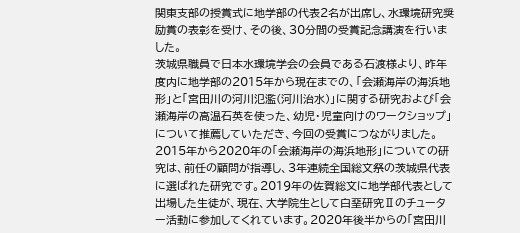関東支部の授賞式に地学部の代表2名が出席し、水環境研究奨励賞の表彰を受け、その後、30分間の受賞記念講演を行いました。
茨城県職員で日本水環境学会の会員である石渡様より、昨年度内に地学部の2015年から現在までの、「会瀬海岸の海浜地形」と「宮田川の河川氾濫(河川治水)」に関する研究および「会瀬海岸の高温石英を使った、幼児・児童向けのワークショップ」について推薦していただき、今回の受賞につながりました。
2015年から2020年の「会瀬海岸の海浜地形」についての研究は、前任の顧問が指導し、3年連続全国総文祭の茨城県代表に選ばれた研究です。2019年の佐賀総文に地学部代表として出場した生徒が、現在、大学院生として白堊研究Ⅱのチューター活動に参加してくれています。2020年後半からの「宮田川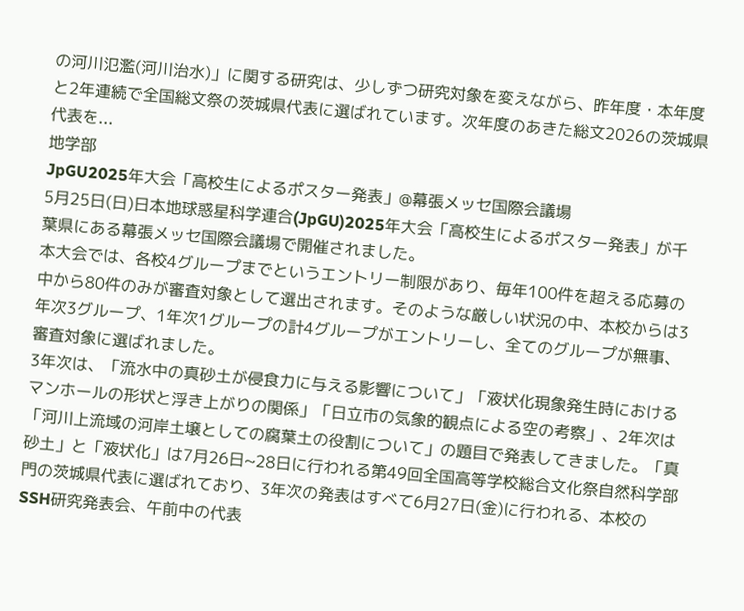の河川氾濫(河川治水)」に関する研究は、少しずつ研究対象を変えながら、昨年度・本年度と2年連続で全国総文祭の茨城県代表に選ばれています。次年度のあきた総文2026の茨城県代表を...
地学部
JpGU2025年大会「高校生によるポスター発表」@幕張メッセ国際会議場
5月25日(日)日本地球惑星科学連合(JpGU)2025年大会「高校生によるポスター発表」が千葉県にある幕張メッセ国際会議場で開催されました。
本大会では、各校4グループまでというエントリー制限があり、毎年100件を超える応募の中から80件のみが審査対象として選出されます。そのような厳しい状況の中、本校からは3年次3グループ、1年次1グループの計4グループがエントリーし、全てのグループが無事、審査対象に選ばれました。
3年次は、「流水中の真砂土が侵食力に与える影響について」「液状化現象発生時におけるマンホールの形状と浮き上がりの関係」「日立市の気象的観点による空の考察」、2年次は「河川上流域の河岸土壌としての腐葉土の役割について」の題目で発表してきました。「真砂土」と「液状化」は7月26日~28日に行われる第49回全国高等学校総合文化祭自然科学部門の茨城県代表に選ばれており、3年次の発表はすべて6月27日(金)に行われる、本校のSSH研究発表会、午前中の代表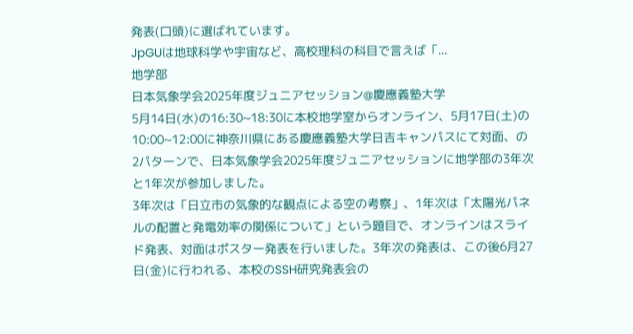発表(口頭)に選ばれています。
JpGUは地球科学や宇宙など、高校理科の科目で言えば「...
地学部
日本気象学会2025年度ジュニアセッション@慶應義塾大学
5月14日(水)の16:30~18:30に本校地学室からオンライン、5月17日(土)の10:00~12:00に神奈川県にある慶應義塾大学日吉キャンパスにて対面、の2パターンで、日本気象学会2025年度ジュニアセッションに地学部の3年次と1年次が参加しました。
3年次は「日立市の気象的な観点による空の考察」、1年次は「太陽光パネルの配置と発電効率の関係について」という題目で、オンラインはスライド発表、対面はポスター発表を行いました。3年次の発表は、この後6月27日(金)に行われる、本校のSSH研究発表会の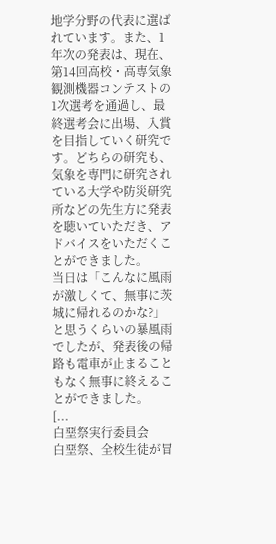地学分野の代表に選ばれています。また、1年次の発表は、現在、第14回高校・高専気象観測機器コンテストの1次選考を通過し、最終選考会に出場、入賞を目指していく研究です。どちらの研究も、気象を専門に研究されている大学や防災研究所などの先生方に発表を聴いていただき、アドバイスをいただくことができました。
当日は「こんなに風雨が激しくて、無事に茨城に帰れるのかな?」と思うくらいの暴風雨でしたが、発表後の帰路も電車が止まることもなく無事に終えることができました。
[...
白堊祭実行委員会
白堊祭、全校生徒が冒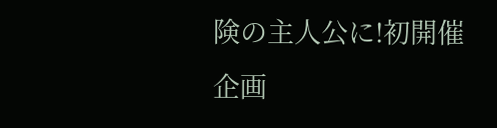険の主人公に!初開催企画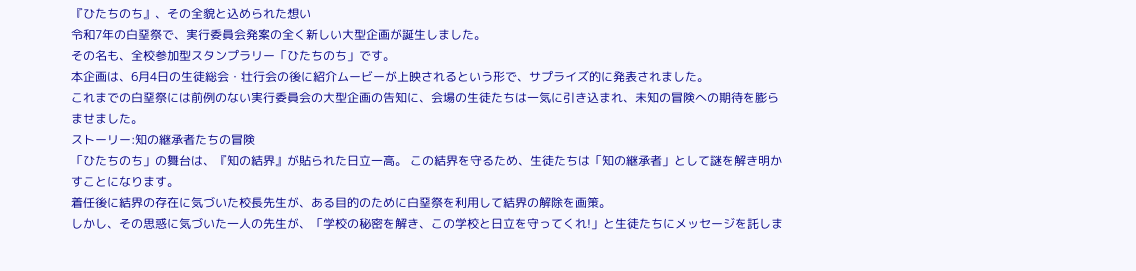『ひたちのち』、その全貌と込められた想い
令和7年の白堊祭で、実行委員会発案の全く新しい大型企画が誕生しました。
その名も、全校参加型スタンプラリー「ひたちのち」です。
本企画は、6月4日の生徒総会・壮行会の後に紹介ムービーが上映されるという形で、サプライズ的に発表されました。
これまでの白堊祭には前例のない実行委員会の大型企画の告知に、会場の生徒たちは一気に引き込まれ、未知の冒険への期待を膨らませました。
ストーリー:知の継承者たちの冒険
「ひたちのち」の舞台は、『知の結界』が貼られた日立一高。 この結界を守るため、生徒たちは「知の継承者」として謎を解き明かすことになります。
着任後に結界の存在に気づいた校長先生が、ある目的のために白堊祭を利用して結界の解除を画策。
しかし、その思惑に気づいた一人の先生が、「学校の秘密を解き、この学校と日立を守ってくれ!」と生徒たちにメッセージを託しま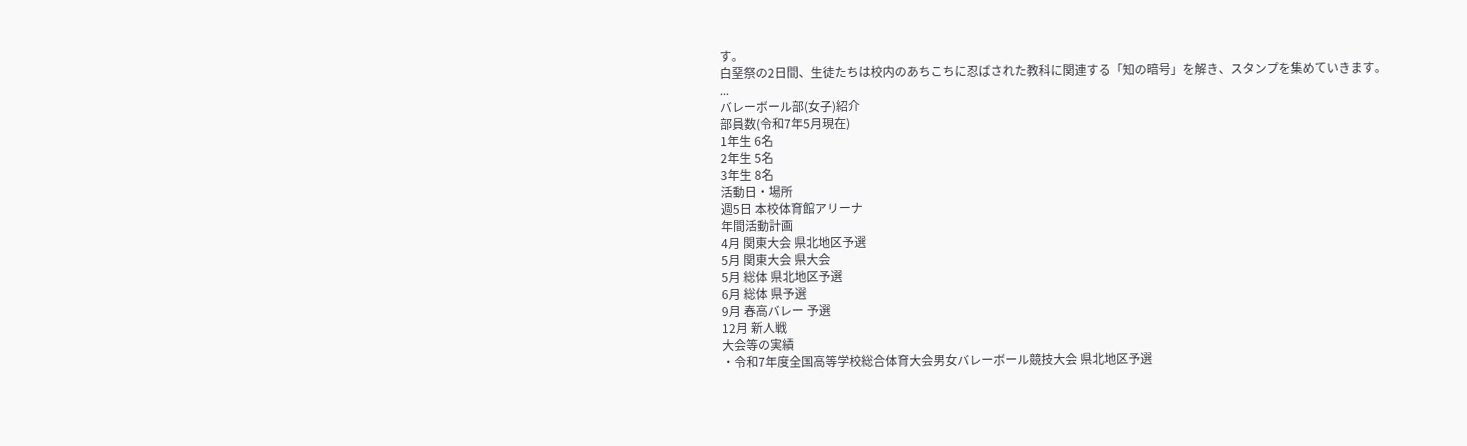す。
白堊祭の2日間、生徒たちは校内のあちこちに忍ばされた教科に関連する「知の暗号」を解き、スタンプを集めていきます。
...
バレーボール部(女子)紹介
部員数(令和7年5月現在)
1年生 6名
2年生 5名
3年生 8名
活動日・場所
週5日 本校体育館アリーナ
年間活動計画
4月 関東大会 県北地区予選
5月 関東大会 県大会
5月 総体 県北地区予選
6月 総体 県予選
9月 春高バレー 予選
12月 新人戦
大会等の実績
・令和7年度全国高等学校総合体育大会男女バレーボール競技大会 県北地区予選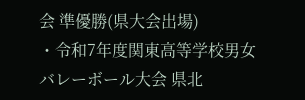会 準優勝(県大会出場)
・令和7年度関東高等学校男女バレーボール大会 県北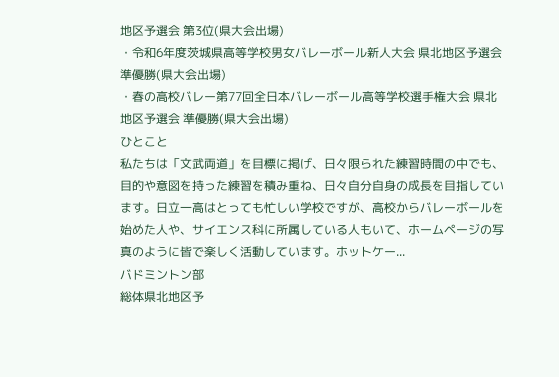地区予選会 第3位(県大会出場)
・令和6年度茨城県高等学校男女バレーボール新人大会 県北地区予選会 準優勝(県大会出場)
・春の高校バレー第77回全日本バレーボール高等学校選手権大会 県北地区予選会 準優勝(県大会出場)
ひとこと
私たちは「文武両道」を目標に掲げ、日々限られた練習時間の中でも、目的や意図を持った練習を積み重ね、日々自分自身の成長を目指しています。日立一高はとっても忙しい学校ですが、高校からバレーボールを始めた人や、サイエンス科に所属している人もいて、ホームページの写真のように皆で楽しく活動しています。ホットケー...
バドミントン部
総体県北地区予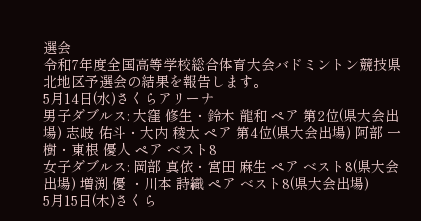選会
令和7年度全国高等学校総合体育大会バドミントン競技県北地区予選会の結果を報告します。
5月14日(水)さくらアリーナ
男子ダブルス: 大窪 修生・鈴木 龍和 ペア 第2位(県大会出場) 志岐 佑斗・大内 稜太 ペア 第4位(県大会出場) 阿部 一樹・東根 優人 ペア ベスト8
女子ダブルス: 岡部 真依・宮田 麻生 ペア ベスト8(県大会出場) 増渕 優 ・川本 詩織 ペア ベスト8(県大会出場)
5月15日(木)さくら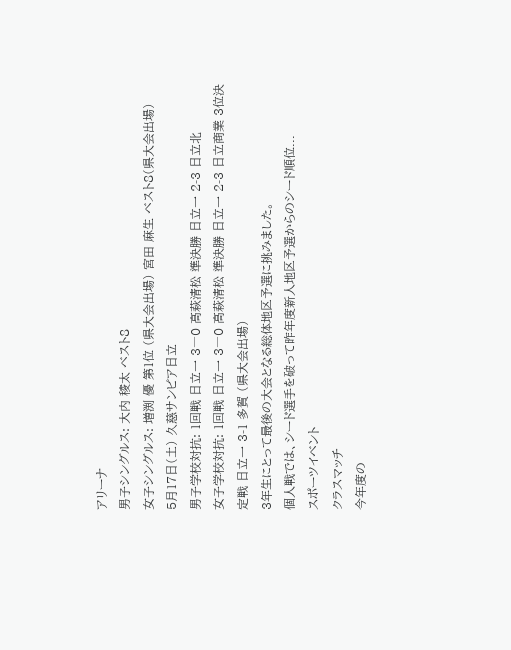アリーナ
男子シングルス: 大内 稜太 ベスト8
女子シングルス: 増渕 優 第1位 (県大会出場) 宮田 麻生 ベスト8(県大会出場)
5月17日(土) 久慈サンピア日立
男子学校対抗: 1回戦 日立一 3―0 高萩清松 準決勝 日立一 2-3 日立北
女子学校対抗: 1回戦 日立一 3―0 高萩清松 準決勝 日立一 2-3 日立商業 3位決定戦 日立一 3-1 多賀 (県大会出場)
3年生にとって最後の大会となる総体地区予選に挑みました。
個人戦では、シード選手を破って昨年度新人地区予選からのシード順位...
スポーツイベント
クラスマッチ
今年度の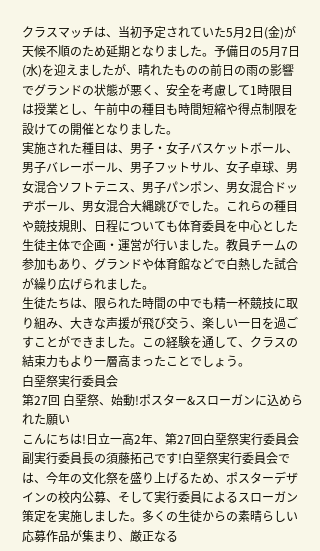クラスマッチは、当初予定されていた5月2日(金)が天候不順のため延期となりました。予備日の5月7日(水)を迎えましたが、晴れたものの前日の雨の影響でグランドの状態が悪く、安全を考慮して1時限目は授業とし、午前中の種目も時間短縮や得点制限を設けての開催となりました。
実施された種目は、男子・女子バスケットボール、男子バレーボール、男子フットサル、女子卓球、男女混合ソフトテニス、男子パンポン、男女混合ドッヂボール、男女混合大縄跳びでした。これらの種目や競技規則、日程についても体育委員を中心とした生徒主体で企画・運営が行いました。教員チームの参加もあり、グランドや体育館などで白熱した試合が繰り広げられました。
生徒たちは、限られた時間の中でも精一杯競技に取り組み、大きな声援が飛び交う、楽しい一日を過ごすことができました。この経験を通して、クラスの結束力もより一層高まったことでしょう。
白堊祭実行委員会
第27回 白堊祭、始動!ポスター&スローガンに込められた願い
こんにちは!日立一高2年、第27回白堊祭実行委員会副実行委員長の須藤拓己です!白堊祭実行委員会では、今年の文化祭を盛り上げるため、ポスターデザインの校内公募、そして実行委員によるスローガン策定を実施しました。多くの生徒からの素晴らしい応募作品が集まり、厳正なる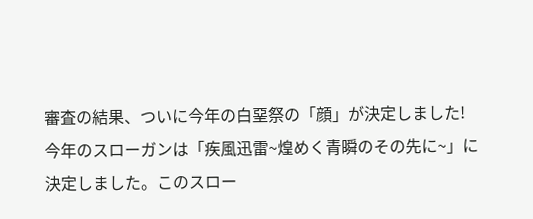審査の結果、ついに今年の白堊祭の「顔」が決定しました!
今年のスローガンは「疾風迅雷~煌めく青瞬のその先に~」に決定しました。このスロー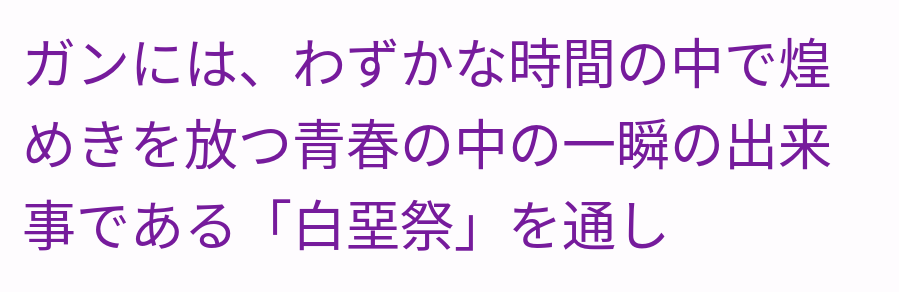ガンには、わずかな時間の中で煌めきを放つ青春の中の一瞬の出来事である「白堊祭」を通し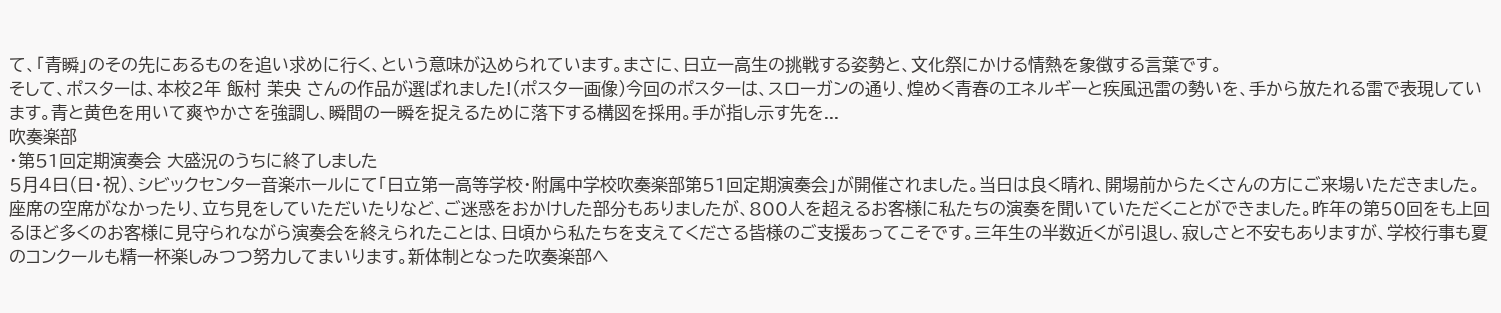て、「青瞬」のその先にあるものを追い求めに行く、という意味が込められています。まさに、日立一高生の挑戦する姿勢と、文化祭にかける情熱を象徴する言葉です。
そして、ポスターは、本校2年 飯村 茉央 さんの作品が選ばれました!(ポスター画像)今回のポスターは、スローガンの通り、煌めく青春のエネルギーと疾風迅雷の勢いを、手から放たれる雷で表現しています。青と黄色を用いて爽やかさを強調し、瞬間の一瞬を捉えるために落下する構図を採用。手が指し示す先を...
吹奏楽部
・第51回定期演奏会 大盛況のうちに終了しました
5月4日(日・祝)、シビックセンター音楽ホールにて「日立第一高等学校・附属中学校吹奏楽部第51回定期演奏会」が開催されました。当日は良く晴れ、開場前からたくさんの方にご来場いただきました。座席の空席がなかったり、立ち見をしていただいたりなど、ご迷惑をおかけした部分もありましたが、800人を超えるお客様に私たちの演奏を聞いていただくことができました。昨年の第50回をも上回るほど多くのお客様に見守られながら演奏会を終えられたことは、日頃から私たちを支えてくださる皆様のご支援あってこそです。三年生の半数近くが引退し、寂しさと不安もありますが、学校行事も夏のコンクールも精一杯楽しみつつ努力してまいります。新体制となった吹奏楽部へ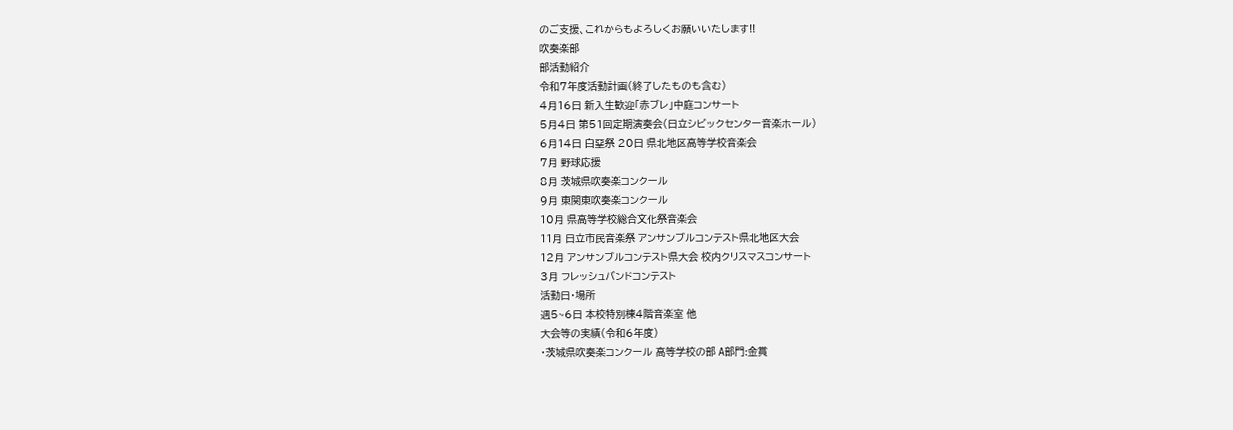のご支援、これからもよろしくお願いいたします!!
吹奏楽部
部活動紹介
令和7年度活動計画(終了したものも含む)
4月16日 新入生歓迎「赤ブレ」中庭コンサート
5月4日 第51回定期演奏会(日立シビックセンター音楽ホール)
6月14日 白堊祭 20日 県北地区高等学校音楽会
7月 野球応援
8月 茨城県吹奏楽コンクール
9月 東関東吹奏楽コンクール
10月 県高等学校総合文化祭音楽会
11月 日立市民音楽祭 アンサンブルコンテスト県北地区大会
12月 アンサンブルコンテスト県大会 校内クリスマスコンサート
3月 フレッシュバンドコンテスト
活動日・場所
週5~6日 本校特別棟4階音楽室 他
大会等の実績(令和6年度)
・茨城県吹奏楽コンクール 高等学校の部 A部門:金賞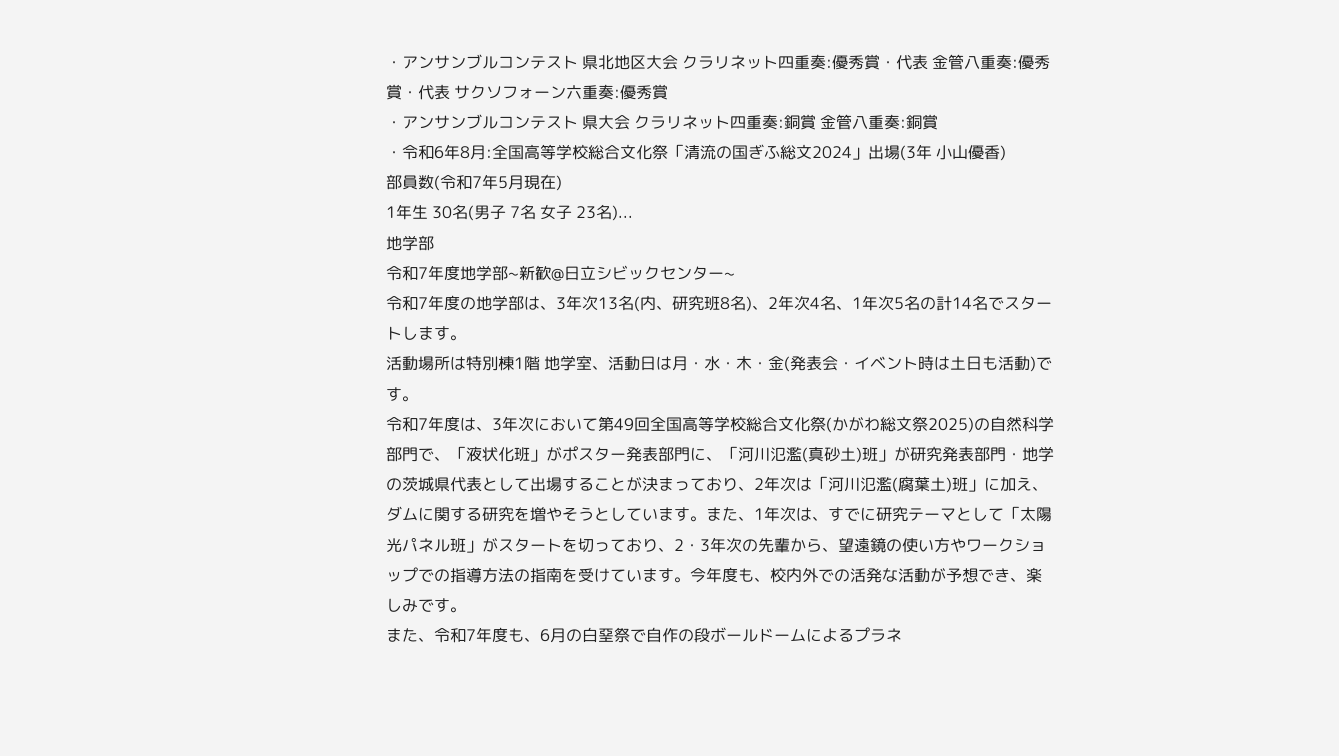・アンサンブルコンテスト 県北地区大会 クラリネット四重奏:優秀賞・代表 金管八重奏:優秀賞・代表 サクソフォーン六重奏:優秀賞
・アンサンブルコンテスト 県大会 クラリネット四重奏:銅賞 金管八重奏:銅賞
・令和6年8月:全国高等学校総合文化祭「清流の国ぎふ総文2024」出場(3年 小山優香)
部員数(令和7年5月現在)
1年生 30名(男子 7名 女子 23名)...
地学部
令和7年度地学部~新歓@日立シビックセンター~
令和7年度の地学部は、3年次13名(内、研究班8名)、2年次4名、1年次5名の計14名でスタートします。
活動場所は特別棟1階 地学室、活動日は月・水・木・金(発表会・イベント時は土日も活動)です。
令和7年度は、3年次において第49回全国高等学校総合文化祭(かがわ総文祭2025)の自然科学部門で、「液状化班」がポスター発表部門に、「河川氾濫(真砂土)班」が研究発表部門・地学の茨城県代表として出場することが決まっており、2年次は「河川氾濫(腐葉土)班」に加え、ダムに関する研究を増やそうとしています。また、1年次は、すでに研究テーマとして「太陽光パネル班」がスタートを切っており、2・3年次の先輩から、望遠鏡の使い方やワークショップでの指導方法の指南を受けています。今年度も、校内外での活発な活動が予想でき、楽しみです。
また、令和7年度も、6月の白堊祭で自作の段ボールドームによるプラネ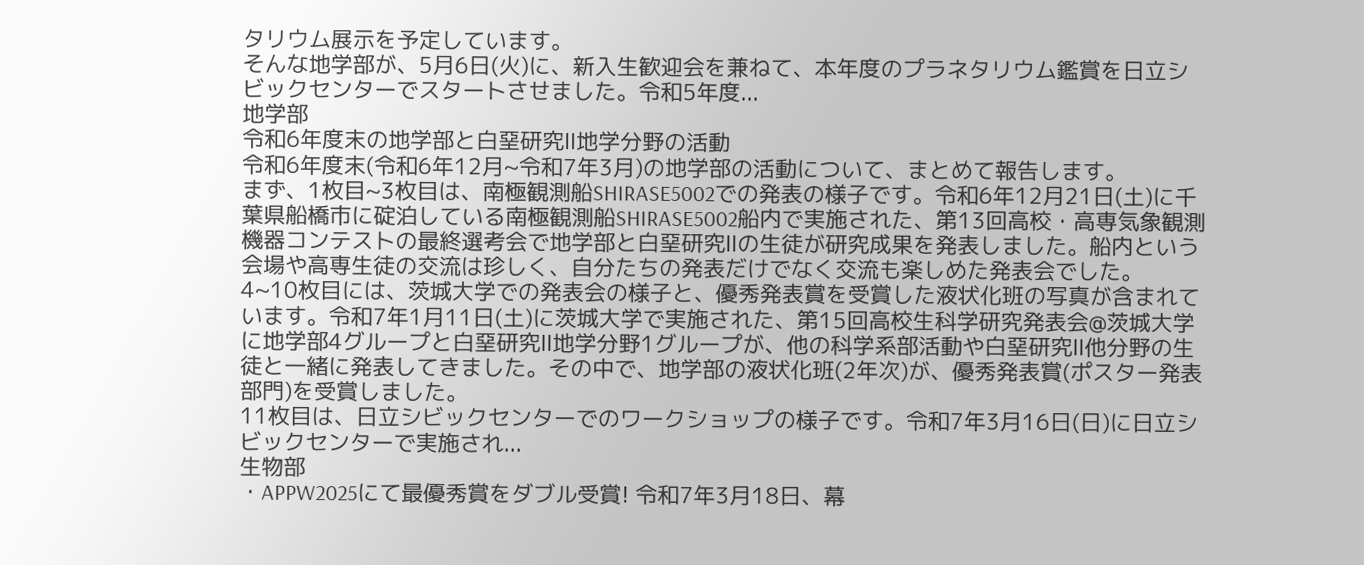タリウム展示を予定しています。
そんな地学部が、5月6日(火)に、新入生歓迎会を兼ねて、本年度のプラネタリウム鑑賞を日立シビックセンターでスタートさせました。令和5年度...
地学部
令和6年度末の地学部と白堊研究Ⅱ地学分野の活動
令和6年度末(令和6年12月~令和7年3月)の地学部の活動について、まとめて報告します。
まず、1枚目~3枚目は、南極観測船SHIRASE5002での発表の様子です。令和6年12月21日(土)に千葉県船橋市に碇泊している南極観測船SHIRASE5002船内で実施された、第13回高校・高専気象観測機器コンテストの最終選考会で地学部と白堊研究Ⅱの生徒が研究成果を発表しました。船内という会場や高専生徒の交流は珍しく、自分たちの発表だけでなく交流も楽しめた発表会でした。
4~10枚目には、茨城大学での発表会の様子と、優秀発表賞を受賞した液状化班の写真が含まれています。令和7年1月11日(土)に茨城大学で実施された、第15回高校生科学研究発表会@茨城大学に地学部4グループと白堊研究Ⅱ地学分野1グループが、他の科学系部活動や白堊研究Ⅱ他分野の生徒と一緒に発表してきました。その中で、地学部の液状化班(2年次)が、優秀発表賞(ポスター発表部門)を受賞しました。
11枚目は、日立シビックセンターでのワークショップの様子です。令和7年3月16日(日)に日立シビックセンターで実施され...
生物部
・APPW2025にて最優秀賞をダブル受賞! 令和7年3月18日、幕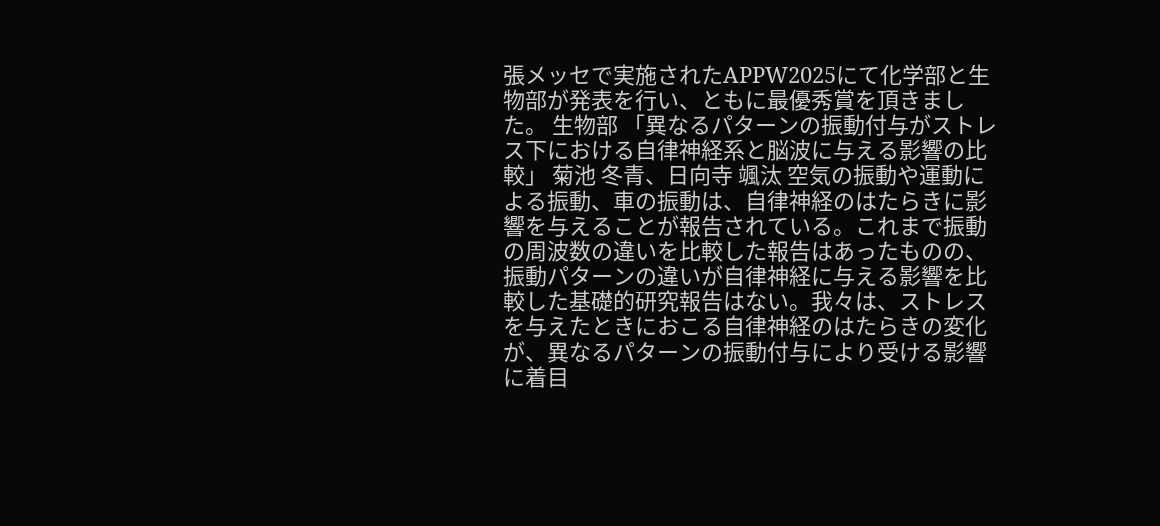張メッセで実施されたAPPW2025にて化学部と生物部が発表を行い、ともに最優秀賞を頂きました。 生物部 「異なるパターンの振動付与がストレス下における自律神経系と脳波に与える影響の比較」 菊池 冬青、日向寺 颯汰 空気の振動や運動による振動、車の振動は、自律神経のはたらきに影響を与えることが報告されている。これまで振動の周波数の違いを比較した報告はあったものの、振動パターンの違いが自律神経に与える影響を比較した基礎的研究報告はない。我々は、ストレスを与えたときにおこる自律神経のはたらきの変化が、異なるパターンの振動付与により受ける影響に着目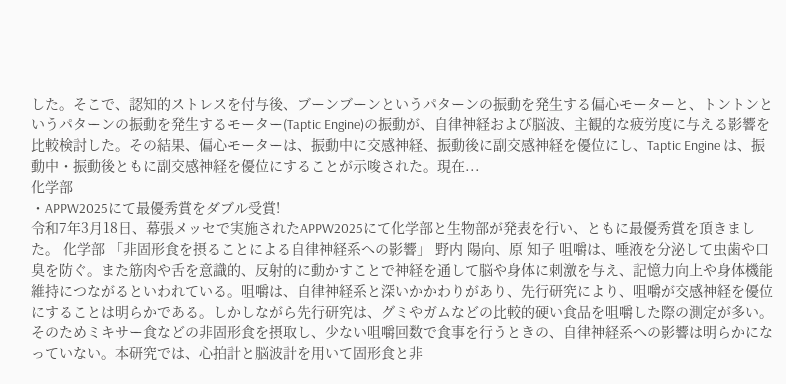した。そこで、認知的ストレスを付与後、ブーンブーンというパターンの振動を発生する偏心モーターと、トントンというパターンの振動を発生するモーター(Taptic Engine)の振動が、自律神経および脳波、主観的な疲労度に与える影響を比較検討した。その結果、偏心モーターは、振動中に交感神経、振動後に副交感神経を優位にし、Taptic Engine は、振動中・振動後ともに副交感神経を優位にすることが示唆された。現在...
化学部
・APPW2025にて最優秀賞をダブル受賞!
令和7年3月18日、幕張メッセで実施されたAPPW2025にて化学部と生物部が発表を行い、ともに最優秀賞を頂きました。 化学部 「非固形食を摂ることによる自律神経系への影響」 野内 陽向、原 知子 咀嚼は、唾液を分泌して虫歯や口臭を防ぐ。また筋肉や舌を意識的、反射的に動かすことで神経を通して脳や身体に刺激を与え、記憶力向上や身体機能維持につながるといわれている。咀嚼は、自律神経系と深いかかわりがあり、先行研究により、咀嚼が交感神経を優位にすることは明らかである。しかしながら先行研究は、グミやガムなどの比較的硬い食品を咀嚼した際の測定が多い。そのためミキサー食などの非固形食を摂取し、少ない咀嚼回数で食事を行うときの、自律神経系への影響は明らかになっていない。本研究では、心拍計と脳波計を用いて固形食と非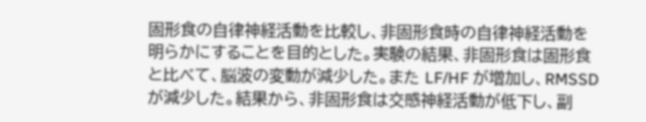固形食の自律神経活動を比較し、非固形食時の自律神経活動を明らかにすることを目的とした。実験の結果、非固形食は固形食と比べて、脳波の変動が減少した。また LF/HF が増加し、RMSSD が減少した。結果から、非固形食は交感神経活動が低下し、副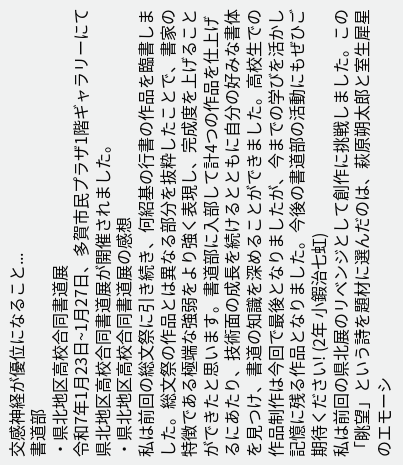交感神経が優位になること...
書道部
・県北地区高校合同書道展
令和7年1月23日~1月27日、多賀市民プラザ1階ギャラリーにて県北地区高校合同書道展が開催されました。
・県北地区高校合同書道展の感想
私は前回の総文祭に引き続き、何紹基の行書の作品を臨書しました。総文祭の作品とは異なる部分を抜粋したことで、書家の特徴である極端な強弱をより強く表現し、完成度を上げることができたと思います。書道部に入部して計4つの作品を仕上げるにあたり、技術面の成長を続けるとともに自分の好みな書体を見つけ、書道の知識を深めることができました。高校生での作品制作は今回で最後となりましたが、今までの学びを活かし記憶に残る作品となりました。今後の書道部の活動にもぜひご期待ください! (2年 小鍜治七虹)
私は前回の県北展のリベンジとして創作に挑戦しました。この「眺望」という詩を題材に選んだのは、萩原朔太郎と室生犀星のエモーシ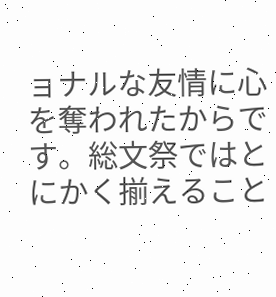ョナルな友情に心を奪われたからです。総文祭ではとにかく揃えること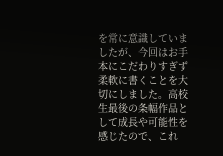を常に意識していましたが、今回はお手本にこだわりすぎず柔軟に書くことを大切にしました。高校生最後の条幅作品として成長や可能性を感じたので、これ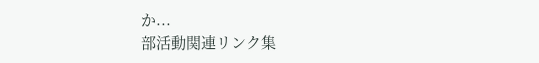か...
部活動関連リンク集